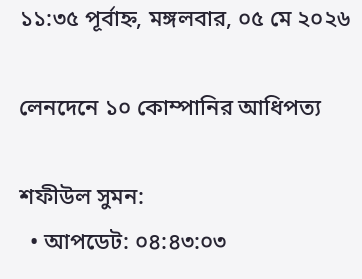১১:৩৫ পূর্বাহ্ন, মঙ্গলবার, ০৫ মে ২০২৬

লেনদেনে ১০ কোম্পানির আধিপত্য

শফীউল সুমন:
  • আপডেট: ০৪:৪৩:০৩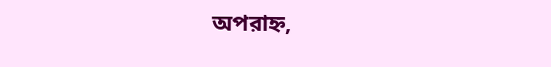অপরাহ্ন,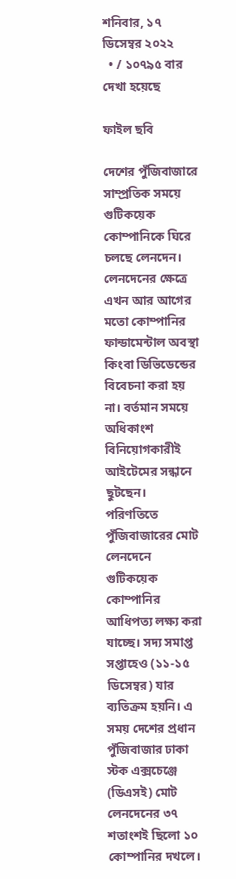শনিবার, ১৭ ডিসেম্বর ২০২২
  • / ১০৭৯৫ বার দেখা হয়েছে

ফাইল ছবি

দেশের পুঁজিবাজারে সাম্প্রতিক সময়ে গুটিকয়েক কোম্পানিকে ঘিরে চলছে লেনদেন। লেনদেনের ক্ষেত্রে এখন আর আগের মতো কোম্পানির ফান্ডামেন্টাল অবস্থা কিংবা ডিভিডেন্ডের বিবেচনা করা হয় না। বর্তমান সময়ে অধিকাংশ বিনিয়োগকারীই আইটেমের সন্ধানে ছুটছেন। পরিণতিতে পুঁজিবাজারের মোট লেনদেনে গুটিকয়েক কোম্পানির আধিপত্য লক্ষ্য করা যাচ্ছে। সদ্য সমাপ্ত সপ্তাহেও (১১-১৫ ডিসেম্বর) যার ব্যতিক্রম হয়নি। এ সময় দেশের প্রধান পুঁজিবাজার ঢাকা স্টক এক্সচেঞ্জে (ডিএসই) মোট লেনদেনের ৩৭ শতাংশই ছিলো ১০ কোম্পানির দখলে।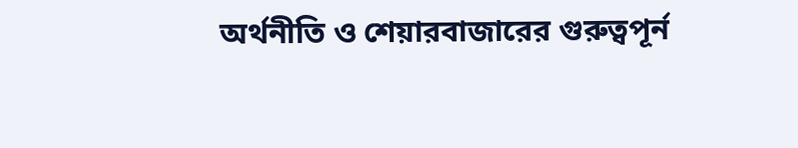অর্থনীতি ও শেয়ারবাজারের গুরুত্বপূর্ন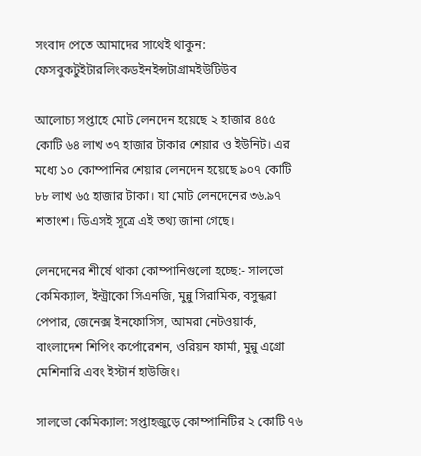সংবাদ পেতে আমাদের সাথেই থাকুন: ফেসবুকটুইটারলিংকডইনইন্সটাগ্রামইউটিউব

আলোচ্য সপ্তাহে মোট লেনদেন হয়েছে ২ হাজার ৪৫৫ কোটি ৬৪ লাখ ৩৭ হাজার টাকার শেয়ার ও ইউনিট। এর মধ্যে ১০ কোম্পানির শেয়ার লেনদেন হয়েছে ৯০৭ কোটি ৮৮ লাখ ৬৫ হাজার টাকা। যা মোট লেনদেনের ৩৬.৯৭ শতাংশ। ডিএসই সূত্রে এই তথ্য জানা গেছে।

লেনদেনের শীর্ষে থাকা কোম্পানিগুলো হচ্ছে:- সালভো কেমিক্যাল, ইন্ট্রাকো সিএনজি, মুন্নু সিরামিক, বসুন্ধরা পেপার, জেনেক্স ইনফোসিস, আমরা নেটওয়ার্ক, বাংলাদেশ শিপিং কর্পোরেশন, ওরিয়ন ফার্মা, মুন্নু এগ্রো মেশিনারি এবং ইস্টার্ন হাউজিং।

সালভো কেমিক্যাল: সপ্তাহজুড়ে কোম্পানিটির ২ কোটি ৭৬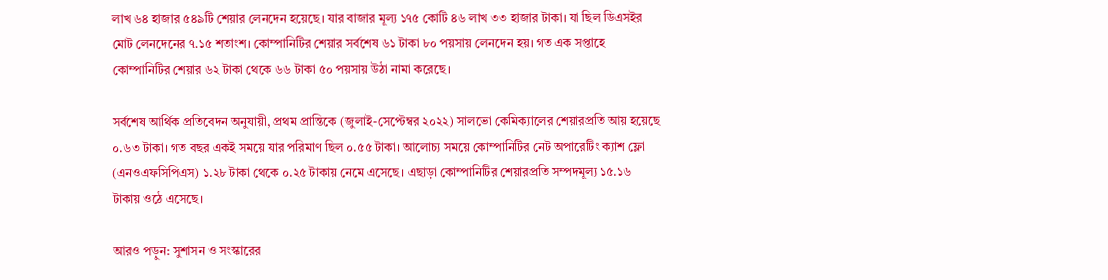লাখ ৬৪ হাজার ৫৪৯টি শেয়ার লেনদেন হয়েছে। যার বাজার মূল্য ১৭৫ কোটি ৪৬ লাখ ৩৩ হাজার টাকা। যা ছিল ডিএসইর মোট লেনদেনের ৭.১৫ শতাংশ। কোম্পানিটির শেয়ার সর্বশেষ ৬১ টাকা ৮০ পয়সায় লেনদেন হয়। গত এক সপ্তাহে কোম্পানিটির শেয়ার ৬২ টাকা থেকে ৬৬ টাকা ৫০ পয়সায় উঠা নামা করেছে।

সর্বশেষ আর্থিক প্রতিবেদন অনুযায়ী, প্রথম প্রান্তিকে (জুলাই-সেপ্টেম্বর ২০২২) সালভো কেমিক্যালের শেয়ারপ্রতি আয় হয়েছে ০.৬৩ টাকা। গত বছর একই সময়ে যার পরিমাণ ছিল ০.৫৫ টাকা। আলোচ্য সময়ে কোম্পানিটির নেট অপারেটিং ক্যাশ ফ্লো (এনওএফসিপিএস) ১.২৮ টাকা থেকে ০.২৫ টাকায় নেমে এসেছে। এছাড়া কোম্পানিটির শেয়ারপ্রতি সম্পদমূল্য ১৫.১৬ টাকায় ওঠে এসেছে।

আরও পড়ুন: সুশাসন ও সংস্কারের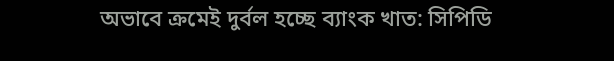অভাবে ক্রমেই দুর্বল হচ্ছে ব্যাংক খাত: সিপিডি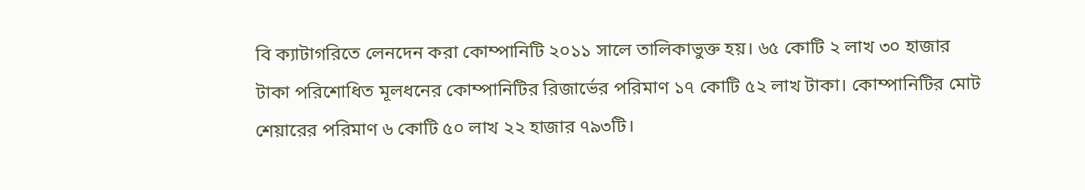বি ক্যাটাগরিতে লেনদেন করা কোম্পানিটি ২০১১ সালে তালিকাভুক্ত হয়। ৬৫ কোটি ২ লাখ ৩০ হাজার টাকা পরিশোধিত মূলধনের কোম্পানিটির রিজার্ভের পরিমাণ ১৭ কোটি ৫২ লাখ টাকা। কোম্পানিটির মোট শেয়ারের পরিমাণ ৬ কোটি ৫০ লাখ ২২ হাজার ৭৯৩টি।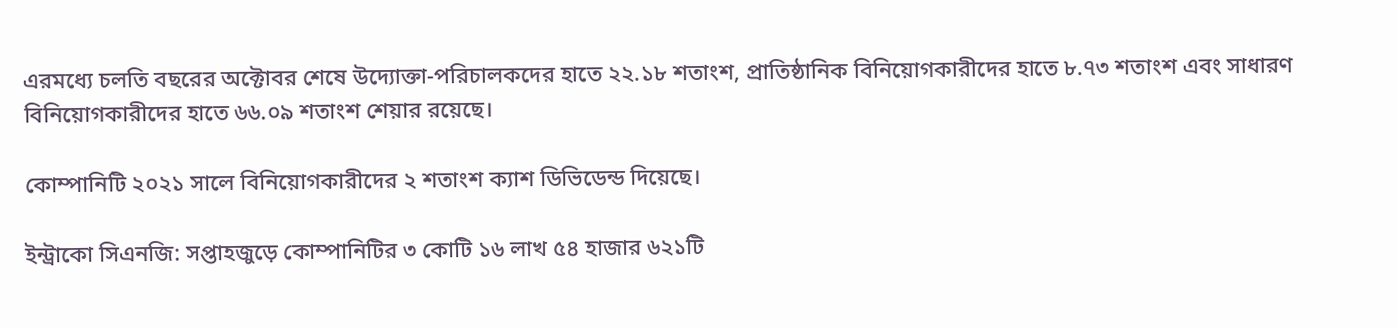এরমধ্যে চলতি বছরের অক্টোবর শেষে উদ্যোক্তা-পরিচালকদের হাতে ২২.১৮ শতাংশ, প্রাতিষ্ঠানিক বিনিয়োগকারীদের হাতে ৮.৭৩ শতাংশ এবং সাধারণ বিনিয়োগকারীদের হাতে ৬৬.০৯ শতাংশ শেয়ার রয়েছে।

কোম্পানিটি ২০২১ সালে বিনিয়োগকারীদের ২ শতাংশ ক্যাশ ডিভিডেন্ড দিয়েছে।

ইন্ট্রাকো সিএনজি: সপ্তাহজুড়ে কোম্পানিটির ৩ কোটি ১৬ লাখ ৫৪ হাজার ৬২১টি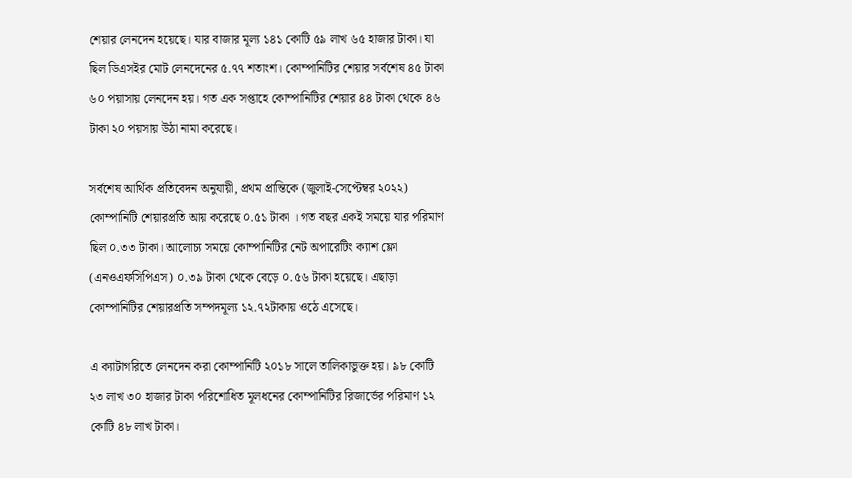শেয়ার লেনদেন হয়েছে। যার বাজার মূল্য ১৪১ কোটি ৫৯ লাখ ৬৫ হাজার টাকা। যা ছিল ডিএসইর মোট লেনদেনের ৫.৭৭ শতাংশ। কোম্পানিটির শেয়ার সর্বশেষ ৪৫ টাকা ৬০ পয়াসায় লেনদেন হয়। গত এক সপ্তাহে কোম্পানিটির শেয়ার ৪৪ টাকা থেকে ৪৬ টাকা ২০ পয়সায় উঠা নামা করেছে।

সর্বশেষ আর্থিক প্রতিবেদন অনুযায়ী, প্রথম প্রান্তিকে (জুলাই-সেপ্টেম্বর ২০২২) কোম্পানিটি শেয়ারপ্রতি আয় করেছে ০.৫১ টাকা । গত বছর একই সময়ে যার পরিমাণ ছিল ০.৩৩ টাকা। আলোচ্য সময়ে কোম্পানিটির নেট অপারেটিং ক্যাশ ফ্লো (এনওএফসিপিএস) ০.৩৯ টাকা থেকে বেড়ে ০.৫৬ টাকা হয়েছে। এছাড়া কোম্পানিটির শেয়ারপ্রতি সম্পদমূল্য ১২.৭২টাকায় ওঠে এসেছে।

এ ক্যাটাগরিতে লেনদেন করা কোম্পানিটি ২০১৮ সালে তালিকাভুক্ত হয়। ৯৮ কোটি ২৩ লাখ ৩০ হাজার টাকা পরিশোধিত মূলধনের কোম্পানিটির রিজার্ভের পরিমাণ ১২ কোটি ৪৮ লাখ টাকা।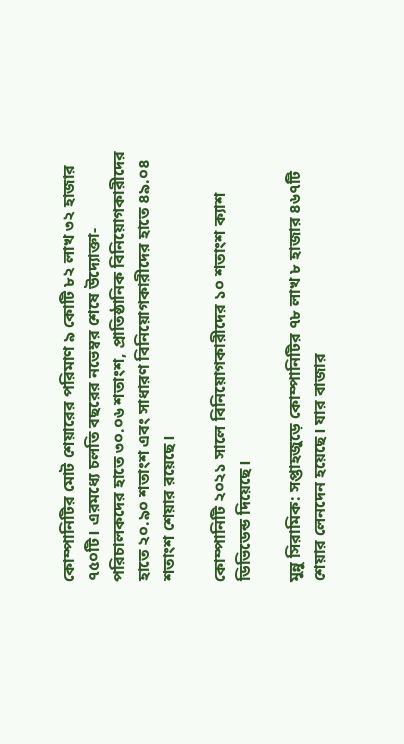কোম্পানিটির মোট শেয়ারের পরিমাণ ৯ কোটি ৮২ লাখ ৩২ হাজার ৭৫০টি। এরমধ্যে চলতি বছরের নভেম্বর শেষে উদ্যোক্তা-পরিচালকদের হাতে ৩০.০৬ শতাংশ, প্রাতিষ্ঠানিক বিনিয়োগকারীদের হাতে ২০.৯০ শতাংশ এবং সাধারণ বিনিয়োগকারীদের হাতে ৪৯.০৪ শতাংশ শেয়ার রয়েছে।

কোম্পানিটি ২০২১ সালে বিনিয়োগকারীদের ১০ শতাংশ ক্যাশ ডিভিডেন্ড দিয়েছে।

মুন্নু সিরামিক: সপ্তাহজুড়ে কোম্পানিটির ৭৮ লাখ ৮ হাজার ৪৬৭টি শেয়ার লেনদেন হয়েছে। যার বাজার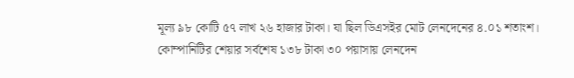মূল্য ৯৮ কোটি ৫৭ লাখ ২৬ হাজার টাকা। যা ছিল ডিএসইর মোট লেনদেনের ৪.০১ শতাংশ। কোম্পানিটির শেয়ার সর্বশেষ ১৩৮ টাকা ৩০ পয়াসায় লেনদেন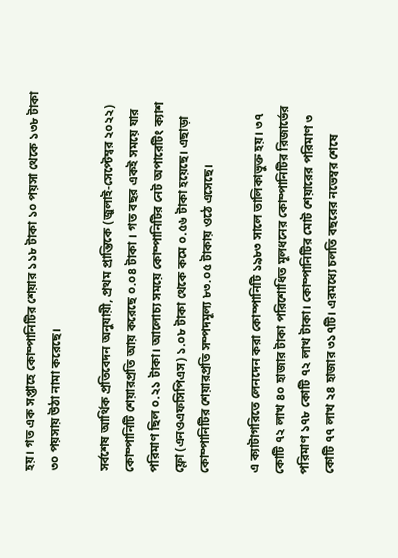হয়। গত এক সপ্তাহে কোম্পানিটির শেয়ার ১১৮ টাকা ১০ পয়সা থেকে ১৩৮ টাকা ৩০ পয়সায় উঠা নামা করেছে।

সর্বশেষ আর্থিক প্রতিবেদন অনুযায়ী, প্রথম প্রান্তিকে (জুলাই-সেপ্টেম্বর ২০২২) কোম্পানিটি শেয়ারপ্রতি আয় করেছে ০.০৪ টাকা । গত বছর একই সময়ে যার পরিমাণ ছিল ০.২১ টাকা। আলোচ্য সময়ে কোম্পানিটির নেট অপারেটিং ক্যাশ ফ্লো (এনওএফসিপিএস) ১.০৮ টাকা থেকে কমে ০.৫৬ টাকা হয়েছে। এছাড়া কোম্পানিটির শেয়ারপ্রতি সম্পদমূল্য ৮৩.০৫ টাকায় ওঠে এসেছে।

এ ক্যাটাগরিতে লেনদেন করা কোম্পানিটি ১৯৮৩ সালে তালিকাভুক্ত হয়। ৩৭ কোটি ৭২ লাখ ৪০ হাজার টাকা পরিশোধিত মূলধনের কোম্পানিটির রিজার্ভের পরিমাণ ১৭৮ কোটি ৭২ লাখ টাকা। কোম্পানিটির মোট শেয়ারের পরিমাণ ৩ কোটি ৭৭ লাখ ২৪ হাজার ৩১৭টি। এরমধ্যে চলতি বছরের নভেম্বর শেষে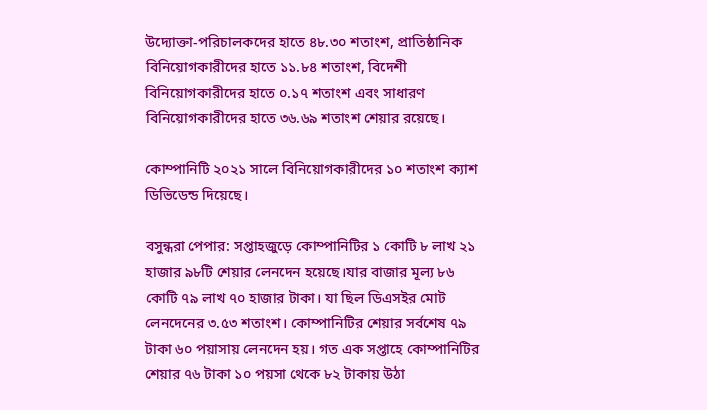উদ্যোক্তা-পরিচালকদের হাতে ৪৮.৩০ শতাংশ, প্রাতিষ্ঠানিক বিনিয়োগকারীদের হাতে ১১.৮৪ শতাংশ, বিদেশী বিনিয়োগকারীদের হাতে ০.১৭ শতাংশ এবং সাধারণ বিনিয়োগকারীদের হাতে ৩৬.৬৯ শতাংশ শেয়ার রয়েছে।

কোম্পানিটি ২০২১ সালে বিনিয়োগকারীদের ১০ শতাংশ ক্যাশ ডিভিডেন্ড দিয়েছে।

বসুন্ধরা পেপার: সপ্তাহজুড়ে কোম্পানিটির ১ কোটি ৮ লাখ ২১ হাজার ৯৮টি শেয়ার লেনদেন হয়েছে।যার বাজার মূল্য ৮৬ কোটি ৭৯ লাখ ৭০ হাজার টাকা। যা ছিল ডিএসইর মোট লেনদেনের ৩.৫৩ শতাংশ। কোম্পানিটির শেয়ার সর্বশেষ ৭৯ টাকা ৬০ পয়াসায় লেনদেন হয়। গত এক সপ্তাহে কোম্পানিটির শেয়ার ৭৬ টাকা ১০ পয়সা থেকে ৮২ টাকায় উঠা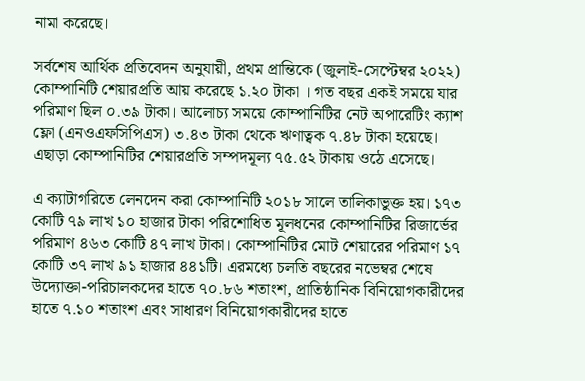নামা করেছে।

সর্বশেষ আর্থিক প্রতিবেদন অনুযায়ী, প্রথম প্রান্তিকে (জুলাই-সেপ্টেম্বর ২০২২) কোম্পানিটি শেয়ারপ্রতি আয় করেছে ১.২০ টাকা । গত বছর একই সময়ে যার পরিমাণ ছিল ০.৩৯ টাকা। আলোচ্য সময়ে কোম্পানিটির নেট অপারেটিং ক্যাশ ফ্লো (এনওএফসিপিএস) ৩.৪৩ টাকা থেকে ঋণাত্বক ৭.৪৮ টাকা হয়েছে। এছাড়া কোম্পানিটির শেয়ারপ্রতি সম্পদমূল্য ৭৫.৫২ টাকায় ওঠে এসেছে।

এ ক্যাটাগরিতে লেনদেন করা কোম্পানিটি ২০১৮ সালে তালিকাভুক্ত হয়। ১৭৩ কোটি ৭৯ লাখ ১০ হাজার টাকা পরিশোধিত মূলধনের কোম্পানিটির রিজার্ভের পরিমাণ ৪৬৩ কোটি ৪৭ লাখ টাকা। কোম্পানিটির মোট শেয়ারের পরিমাণ ১৭ কোটি ৩৭ লাখ ৯১ হাজার ৪৪১টি। এরমধ্যে চলতি বছরের নভেম্বর শেষে উদ্যোক্তা-পরিচালকদের হাতে ৭০.৮৬ শতাংশ, প্রাতিষ্ঠানিক বিনিয়োগকারীদের হাতে ৭.১০ শতাংশ এবং সাধারণ বিনিয়োগকারীদের হাতে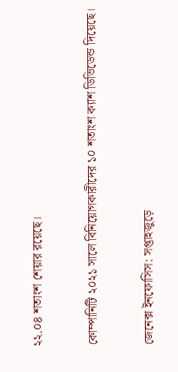২২.০৪ শতাংশ শেয়ার রয়েছে।

কোম্পানিটি ২০২১ সালে বিনিয়োগকারীদের ১০ শতাংশ ক্যাশ ডিভিডেন্ড দিয়েছে।

জেনেক্স ইনফোসিস: সপ্তাহজুড়ে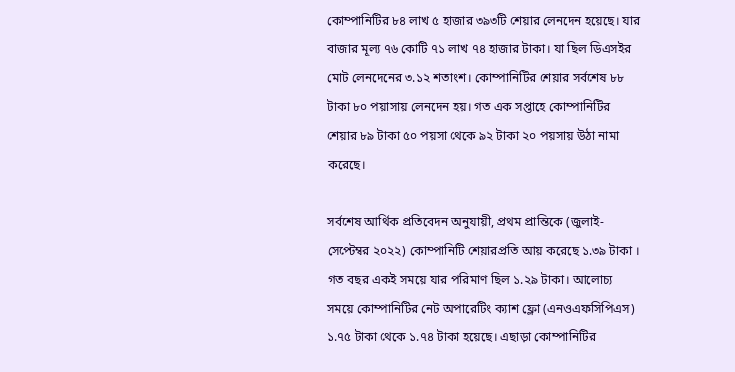কোম্পানিটির ৮৪ লাখ ৫ হাজার ৩৯৩টি শেয়ার লেনদেন হয়েছে। যার বাজার মূল্য ৭৬ কোটি ৭১ লাখ ৭৪ হাজার টাকা। যা ছিল ডিএসইর মোট লেনদেনের ৩.১২ শতাংশ। কোম্পানিটির শেয়ার সর্বশেষ ৮৮ টাকা ৮০ পয়াসায় লেনদেন হয়। গত এক সপ্তাহে কোম্পানিটির শেয়ার ৮৯ টাকা ৫০ পয়সা থেকে ৯২ টাকা ২০ পয়সায় উঠা নামা করেছে।

সর্বশেষ আর্থিক প্রতিবেদন অনুযায়ী, প্রথম প্রান্তিকে (জুলাই-সেপ্টেম্বর ২০২২) কোম্পানিটি শেয়ারপ্রতি আয় করেছে ১.৩৯ টাকা । গত বছর একই সময়ে যার পরিমাণ ছিল ১.২৯ টাকা। আলোচ্য সময়ে কোম্পানিটির নেট অপারেটিং ক্যাশ ফ্লো (এনওএফসিপিএস) ১.৭৫ টাকা থেকে ১.৭৪ টাকা হয়েছে। এছাড়া কোম্পানিটির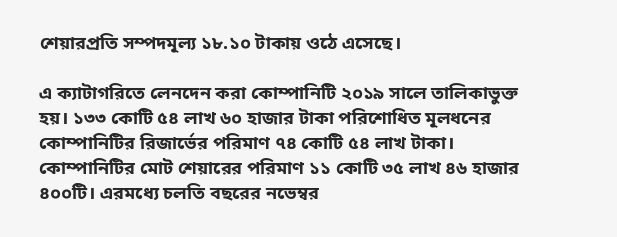শেয়ারপ্রতি সম্পদমূল্য ১৮.১০ টাকায় ওঠে এসেছে।

এ ক্যাটাগরিতে লেনদেন করা কোম্পানিটি ২০১৯ সালে তালিকাভুক্ত হয়। ১৩৩ কোটি ৫৪ লাখ ৬০ হাজার টাকা পরিশোধিত মূলধনের কোম্পানিটির রিজার্ভের পরিমাণ ৭৪ কোটি ৫৪ লাখ টাকা। কোম্পানিটির মোট শেয়ারের পরিমাণ ১১ কোটি ৩৫ লাখ ৪৬ হাজার ৪০০টি। এরমধ্যে চলতি বছরের নভেম্বর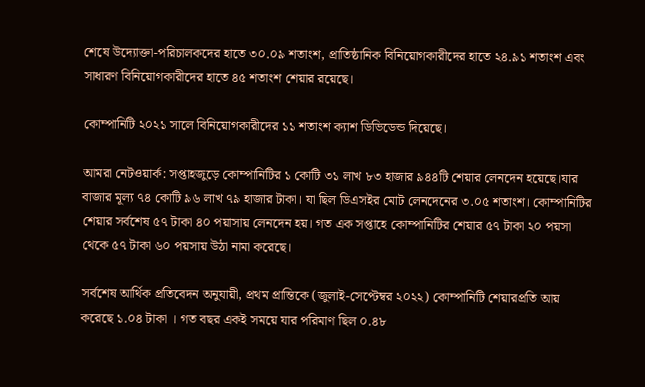শেষে উদ্যোক্তা-পরিচালকদের হাতে ৩০.০৯ শতাংশ, প্রাতিষ্ঠানিক বিনিয়োগকারীদের হাতে ২৪.৯১ শতাংশ এবং সাধারণ বিনিয়োগকারীদের হাতে ৪৫ শতাংশ শেয়ার রয়েছে।

কোম্পানিটি ২০২১ সালে বিনিয়োগকারীদের ১১ শতাংশ ক্যাশ ডিভিডেন্ড দিয়েছে।

আমরা নেটওয়ার্ক: সপ্তাহজুড়ে কোম্পানিটির ১ কোটি ৩১ লাখ ৮৩ হাজার ৯৪৪টি শেয়ার লেনদেন হয়েছে।যার বাজার মূল্য ৭৪ কোটি ৯৬ লাখ ৭৯ হাজার টাকা। যা ছিল ডিএসইর মোট লেনদেনের ৩.০৫ শতাংশ। কোম্পানিটির শেয়ার সর্বশেষ ৫৭ টাকা ৪০ পয়াসায় লেনদেন হয়। গত এক সপ্তাহে কোম্পানিটির শেয়ার ৫৭ টাকা ২০ পয়সা থেকে ৫৭ টাকা ৬০ পয়সায় উঠা নামা করেছে।

সর্বশেষ আর্থিক প্রতিবেদন অনুযায়ী, প্রথম প্রান্তিকে (জুলাই-সেপ্টেম্বর ২০২২) কোম্পানিটি শেয়ারপ্রতি আয় করেছে ১.০৪ টাকা । গত বছর একই সময়ে যার পরিমাণ ছিল ০.৪৮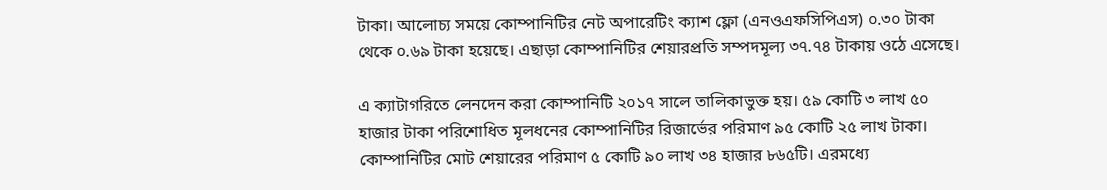টাকা। আলোচ্য সময়ে কোম্পানিটির নেট অপারেটিং ক্যাশ ফ্লো (এনওএফসিপিএস) ০.৩০ টাকা থেকে ০.৬৯ টাকা হয়েছে। এছাড়া কোম্পানিটির শেয়ারপ্রতি সম্পদমূল্য ৩৭.৭৪ টাকায় ওঠে এসেছে।

এ ক্যাটাগরিতে লেনদেন করা কোম্পানিটি ২০১৭ সালে তালিকাভুক্ত হয়। ৫৯ কোটি ৩ লাখ ৫০ হাজার টাকা পরিশোধিত মূলধনের কোম্পানিটির রিজার্ভের পরিমাণ ৯৫ কোটি ২৫ লাখ টাকা। কোম্পানিটির মোট শেয়ারের পরিমাণ ৫ কোটি ৯০ লাখ ৩৪ হাজার ৮৬৫টি। এরমধ্যে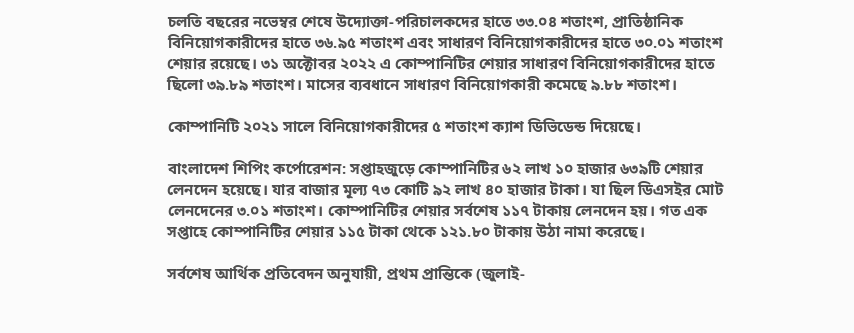চলতি বছরের নভেম্বর শেষে উদ্যোক্তা-পরিচালকদের হাতে ৩৩.০৪ শতাংশ, প্রাতিষ্ঠানিক বিনিয়োগকারীদের হাতে ৩৬.৯৫ শতাংশ এবং সাধারণ বিনিয়োগকারীদের হাতে ৩০.০১ শতাংশ শেয়ার রয়েছে। ৩১ অক্টোবর ২০২২ এ কোম্পানিটির শেয়ার সাধারণ বিনিয়োগকারীদের হাতে ছিলো ৩৯.৮৯ শতাংশ। মাসের ব্যবধানে সাধারণ বিনিয়োগকারী কমেছে ৯.৮৮ শতাংশ।

কোম্পানিটি ২০২১ সালে বিনিয়োগকারীদের ৫ শতাংশ ক্যাশ ডিভিডেন্ড দিয়েছে।

বাংলাদেশ শিপিং কর্পোরেশন: সপ্তাহজুড়ে কোম্পানিটির ৬২ লাখ ১০ হাজার ৬৩৯টি শেয়ার লেনদেন হয়েছে। যার বাজার মূল্য ৭৩ কোটি ৯২ লাখ ৪০ হাজার টাকা। যা ছিল ডিএসইর মোট লেনদেনের ৩.০১ শতাংশ। কোম্পানিটির শেয়ার সর্বশেষ ১১৭ টাকায় লেনদেন হয়। গত এক সপ্তাহে কোম্পানিটির শেয়ার ১১৫ টাকা থেকে ১২১.৮০ টাকায় উঠা নামা করেছে।

সর্বশেষ আর্থিক প্রতিবেদন অনুযায়ী, প্রথম প্রান্তিকে (জুলাই-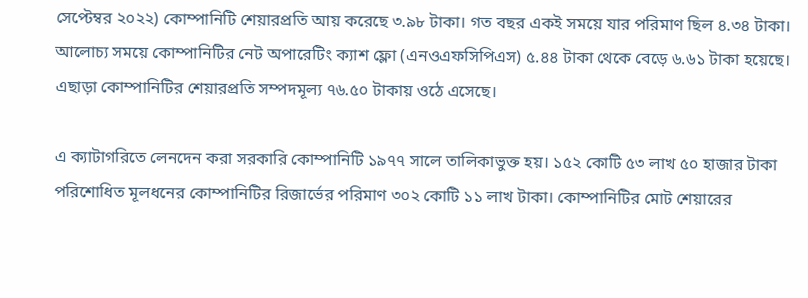সেপ্টেম্বর ২০২২) কোম্পানিটি শেয়ারপ্রতি আয় করেছে ৩.৯৮ টাকা। গত বছর একই সময়ে যার পরিমাণ ছিল ৪.৩৪ টাকা। আলোচ্য সময়ে কোম্পানিটির নেট অপারেটিং ক্যাশ ফ্লো (এনওএফসিপিএস) ৫.৪৪ টাকা থেকে বেড়ে ৬.৬১ টাকা হয়েছে। এছাড়া কোম্পানিটির শেয়ারপ্রতি সম্পদমূল্য ৭৬.৫০ টাকায় ওঠে এসেছে।

এ ক্যাটাগরিতে লেনদেন করা সরকারি কোম্পানিটি ১৯৭৭ সালে তালিকাভুক্ত হয়। ১৫২ কোটি ৫৩ লাখ ৫০ হাজার টাকা পরিশোধিত মূলধনের কোম্পানিটির রিজার্ভের পরিমাণ ৩০২ কোটি ১১ লাখ টাকা। কোম্পানিটির মোট শেয়ারের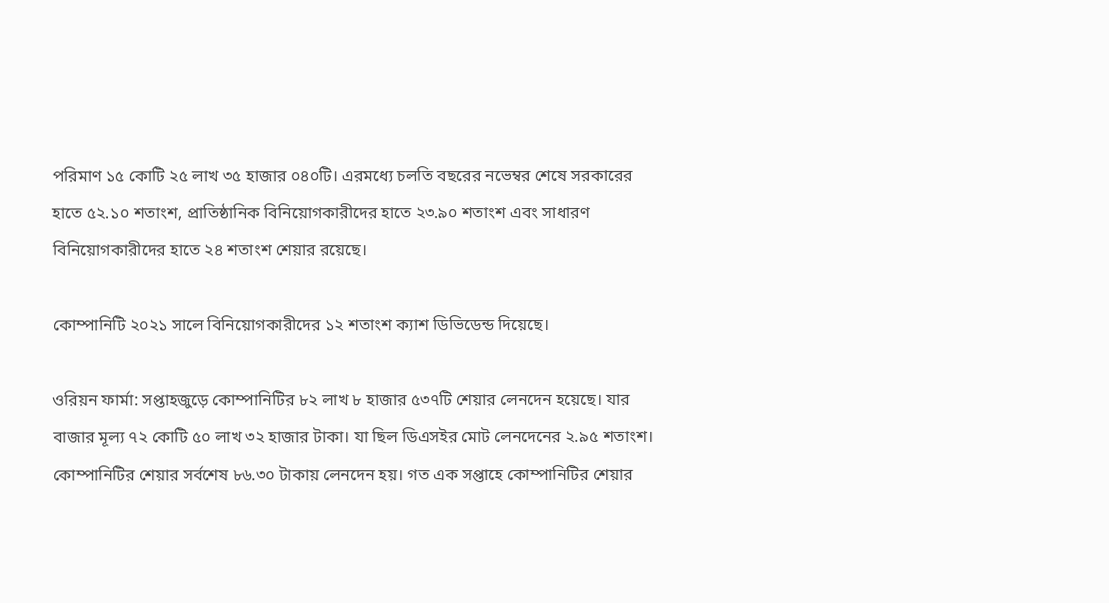পরিমাণ ১৫ কোটি ২৫ লাখ ৩৫ হাজার ০৪০টি। এরমধ্যে চলতি বছরের নভেম্বর শেষে সরকারের হাতে ৫২.১০ শতাংশ, প্রাতিষ্ঠানিক বিনিয়োগকারীদের হাতে ২৩.৯০ শতাংশ এবং সাধারণ বিনিয়োগকারীদের হাতে ২৪ শতাংশ শেয়ার রয়েছে।

কোম্পানিটি ২০২১ সালে বিনিয়োগকারীদের ১২ শতাংশ ক্যাশ ডিভিডেন্ড দিয়েছে।

ওরিয়ন ফার্মা: সপ্তাহজুড়ে কোম্পানিটির ৮২ লাখ ৮ হাজার ৫৩৭টি শেয়ার লেনদেন হয়েছে। যার বাজার মূল্য ৭২ কোটি ৫০ লাখ ৩২ হাজার টাকা। যা ছিল ডিএসইর মোট লেনদেনের ২.৯৫ শতাংশ। কোম্পানিটির শেয়ার সর্বশেষ ৮৬.৩০ টাকায় লেনদেন হয়। গত এক সপ্তাহে কোম্পানিটির শেয়ার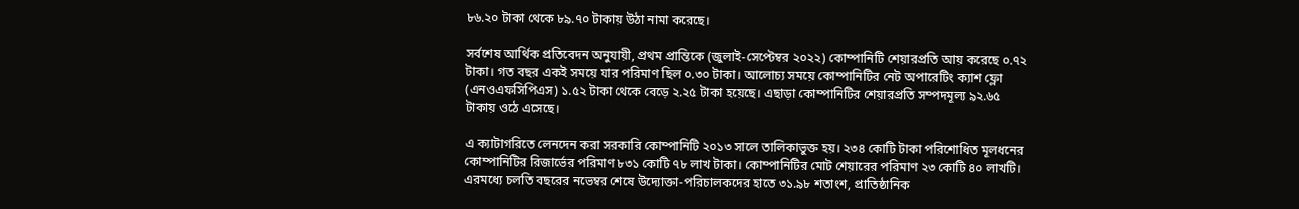৮৬.২০ টাকা থেকে ৮৯.৭০ টাকায় উঠা নামা করেছে।

সর্বশেষ আর্থিক প্রতিবেদন অনুযায়ী, প্রথম প্রান্তিকে (জুলাই-সেপ্টেম্বর ২০২২) কোম্পানিটি শেয়ারপ্রতি আয় করেছে ০.৭২ টাকা। গত বছর একই সময়ে যার পরিমাণ ছিল ০.৩০ টাকা। আলোচ্য সময়ে কোম্পানিটির নেট অপারেটিং ক্যাশ ফ্লো (এনওএফসিপিএস) ১.৫২ টাকা থেকে বেড়ে ২.২৫ টাকা হয়েছে। এছাড়া কোম্পানিটির শেয়ারপ্রতি সম্পদমূল্য ৯২.৬৫ টাকায় ওঠে এসেছে।

এ ক্যাটাগরিতে লেনদেন করা সরকারি কোম্পানিটি ২০১৩ সালে তালিকাভুক্ত হয়। ২৩৪ কোটি টাকা পরিশোধিত মূলধনের কোম্পানিটির রিজার্ভের পরিমাণ ৮৩১ কোটি ৭৮ লাখ টাকা। কোম্পানিটির মোট শেয়ারের পরিমাণ ২৩ কোটি ৪০ লাখটি। এরমধ্যে চলতি বছরের নভেম্বর শেষে উদ্যোক্তা-পরিচালকদের হাতে ৩১.৯৮ শতাংশ, প্রাতিষ্ঠানিক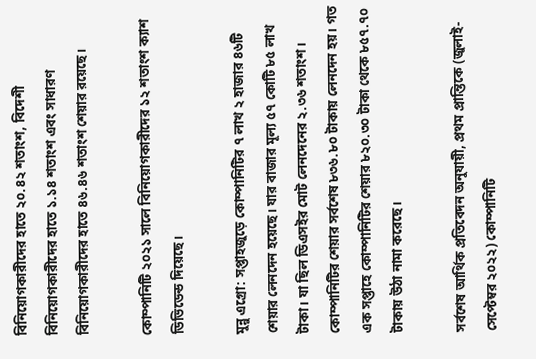বিনিয়োগকারীদের হাতে ২০.৪২ শতাংশ, বিদেশী বিনিয়োগকারীদের হাতে ১.১৪ শতাংশ এবং সাধারণ বিনিয়োগকারীদের হাতে ৪৬.৪৬ শতাংশ শেয়ার রয়েছে।

কোম্পানিটি ২০২১ সালে বিনিয়োগকারীদের ১২ শতাংশ ক্যাশ ডিভিডেন্ড দিয়েছে।

মুন্নু এগ্রো: সপ্তাহজুড়ে কোম্পানিটির ৭ লাখ ২ হাজার ৪৬টি শেয়ার লেনদেন হয়েছে। যার বাজার মূল্য ৫৭ কোটি ৮৫ লাখ টাকা। যা ছিল ডিএসইর মোট লেনদেনের ২.৩৬ শতাংশ। কোম্পানিটির শেয়ার সর্বশেষ ৮৩৬.৮০ টাকায় লেনদেন হয়। গত এক সপ্তাহে কোম্পানিটির শেয়ার ৮২০.৩০ টাকা থেকে ৮৫৭.৭০ টাকায় উঠা নামা করেছে।

সর্বশেষ আর্থিক প্রতিবেদন অনুযায়ী, প্রথম প্রান্তিকে (জুলাই-সেপ্টেম্বর ২০২২) কোম্পানিটি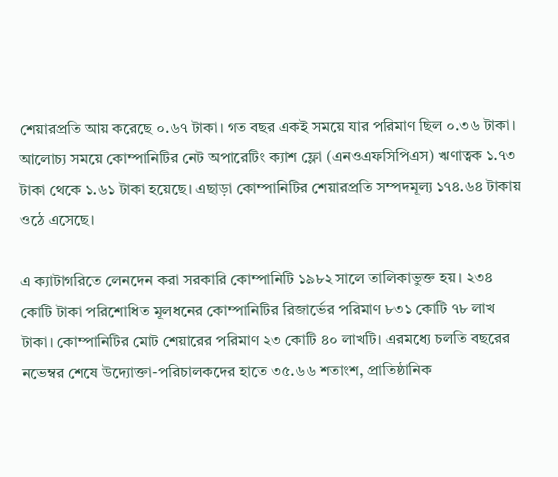শেয়ারপ্রতি আয় করেছে ০.৬৭ টাকা। গত বছর একই সময়ে যার পরিমাণ ছিল ০.৩৬ টাকা। আলোচ্য সময়ে কোম্পানিটির নেট অপারেটিং ক্যাশ ফ্লো (এনওএফসিপিএস) ঋণাত্বক ১.৭৩ টাকা থেকে ১.৬১ টাকা হয়েছে। এছাড়া কোম্পানিটির শেয়ারপ্রতি সম্পদমূল্য ১৭৪.৬৪ টাকায় ওঠে এসেছে।

এ ক্যাটাগরিতে লেনদেন করা সরকারি কোম্পানিটি ১৯৮২ সালে তালিকাভুক্ত হয়। ২৩৪ কোটি টাকা পরিশোধিত মূলধনের কোম্পানিটির রিজার্ভের পরিমাণ ৮৩১ কোটি ৭৮ লাখ টাকা। কোম্পানিটির মোট শেয়ারের পরিমাণ ২৩ কোটি ৪০ লাখটি। এরমধ্যে চলতি বছরের নভেম্বর শেষে উদ্যোক্তা-পরিচালকদের হাতে ৩৫.৬৬ শতাংশ, প্রাতিষ্ঠানিক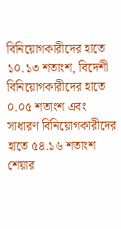বিনিয়োগকারীদের হাতে ১০.১৩ শতাংশ, বিদেশী বিনিয়োগকারীদের হাতে ০.০৫ শতাংশ এবং সাধারণ বিনিয়োগকারীদের হাতে ৫৪.১৬ শতাংশ শেয়ার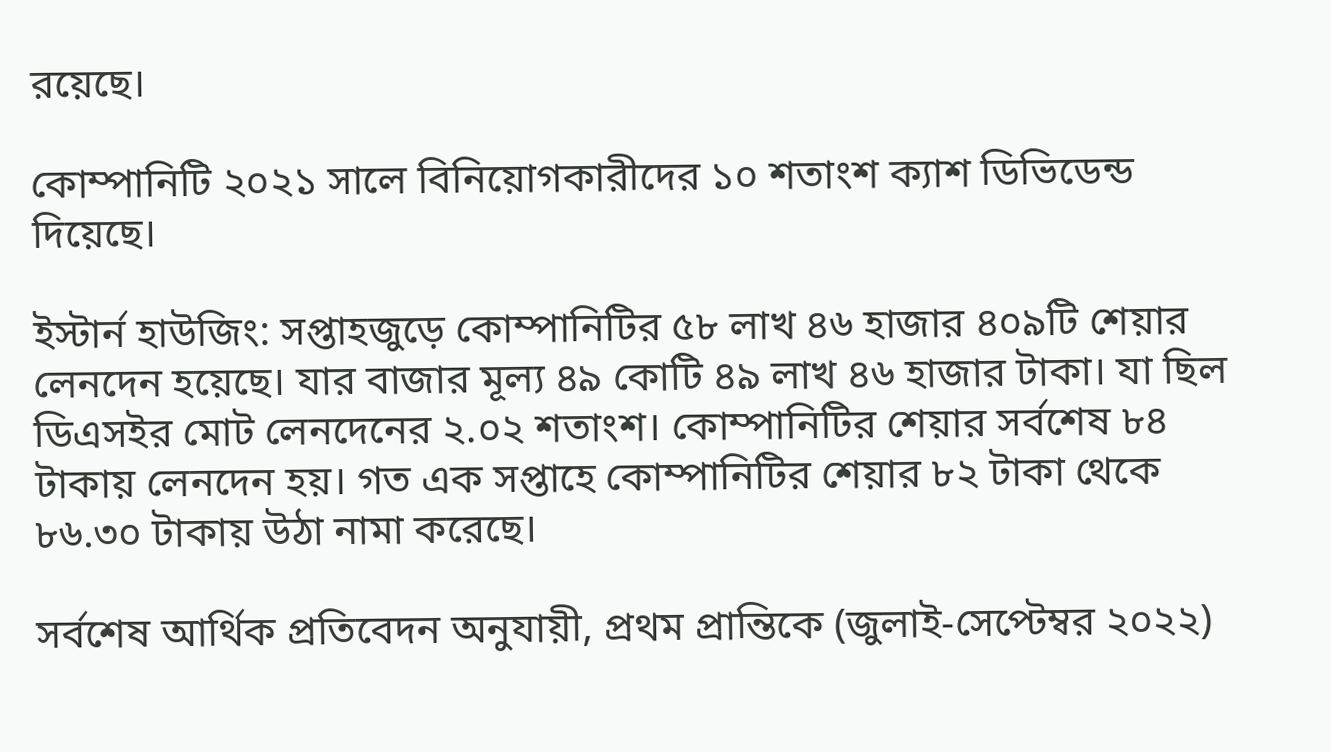রয়েছে।

কোম্পানিটি ২০২১ সালে বিনিয়োগকারীদের ১০ শতাংশ ক্যাশ ডিভিডেন্ড দিয়েছে।

ইস্টার্ন হাউজিং: সপ্তাহজুড়ে কোম্পানিটির ৫৮ লাখ ৪৬ হাজার ৪০৯টি শেয়ার লেনদেন হয়েছে। যার বাজার মূল্য ৪৯ কোটি ৪৯ লাখ ৪৬ হাজার টাকা। যা ছিল ডিএসইর মোট লেনদেনের ২.০২ শতাংশ। কোম্পানিটির শেয়ার সর্বশেষ ৮৪ টাকায় লেনদেন হয়। গত এক সপ্তাহে কোম্পানিটির শেয়ার ৮২ টাকা থেকে ৮৬.৩০ টাকায় উঠা নামা করেছে।

সর্বশেষ আর্থিক প্রতিবেদন অনুযায়ী, প্রথম প্রান্তিকে (জুলাই-সেপ্টেম্বর ২০২২)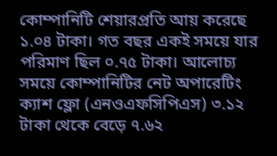কোম্পানিটি শেয়ারপ্রতি আয় করেছে ১.০৪ টাকা। গত বছর একই সময়ে যার পরিমাণ ছিল ০.৭৫ টাকা। আলোচ্য সময়ে কোম্পানিটির নেট অপারেটিং ক্যাশ ফ্লো (এনওএফসিপিএস) ৩.১২ টাকা থেকে বেড়ে ৭.৬২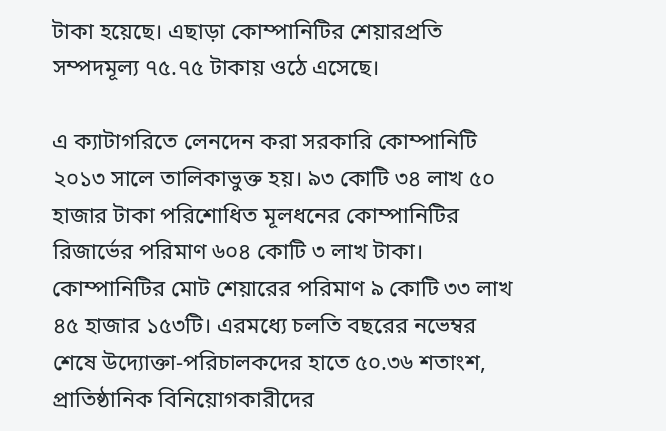টাকা হয়েছে। এছাড়া কোম্পানিটির শেয়ারপ্রতি সম্পদমূল্য ৭৫.৭৫ টাকায় ওঠে এসেছে।

এ ক্যাটাগরিতে লেনদেন করা সরকারি কোম্পানিটি ২০১৩ সালে তালিকাভুক্ত হয়। ৯৩ কোটি ৩৪ লাখ ৫০ হাজার টাকা পরিশোধিত মূলধনের কোম্পানিটির রিজার্ভের পরিমাণ ৬০৪ কোটি ৩ লাখ টাকা। কোম্পানিটির মোট শেয়ারের পরিমাণ ৯ কোটি ৩৩ লাখ ৪৫ হাজার ১৫৩টি। এরমধ্যে চলতি বছরের নভেম্বর শেষে উদ্যোক্তা-পরিচালকদের হাতে ৫০.৩৬ শতাংশ, প্রাতিষ্ঠানিক বিনিয়োগকারীদের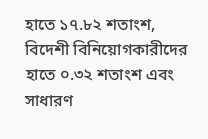হাতে ১৭.৮২ শতাংশ, বিদেশী বিনিয়োগকারীদের হাতে ০.৩২ শতাংশ এবং সাধারণ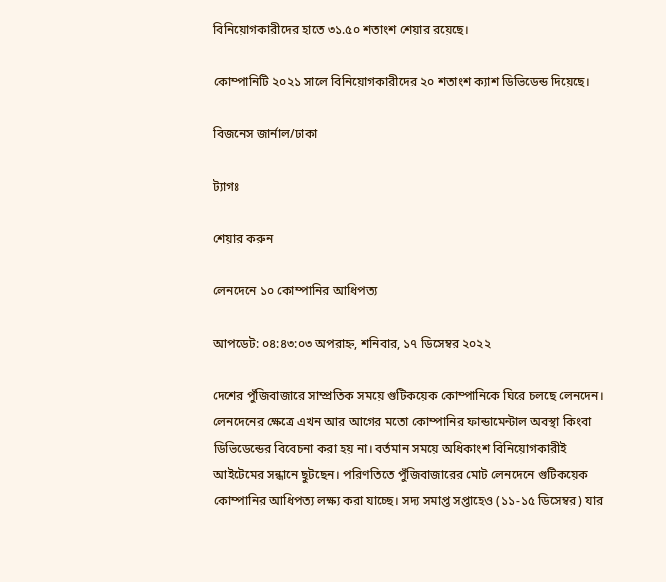বিনিয়োগকারীদের হাতে ৩১.৫০ শতাংশ শেয়ার রয়েছে।

কোম্পানিটি ২০২১ সালে বিনিয়োগকারীদের ২০ শতাংশ ক্যাশ ডিভিডেন্ড দিয়েছে।

বিজনেস জার্নাল/ঢাকা

ট্যাগঃ

শেয়ার করুন

লেনদেনে ১০ কোম্পানির আধিপত্য

আপডেট: ০৪:৪৩:০৩ অপরাহ্ন, শনিবার, ১৭ ডিসেম্বর ২০২২

দেশের পুঁজিবাজারে সাম্প্রতিক সময়ে গুটিকয়েক কোম্পানিকে ঘিরে চলছে লেনদেন। লেনদেনের ক্ষেত্রে এখন আর আগের মতো কোম্পানির ফান্ডামেন্টাল অবস্থা কিংবা ডিভিডেন্ডের বিবেচনা করা হয় না। বর্তমান সময়ে অধিকাংশ বিনিয়োগকারীই আইটেমের সন্ধানে ছুটছেন। পরিণতিতে পুঁজিবাজারের মোট লেনদেনে গুটিকয়েক কোম্পানির আধিপত্য লক্ষ্য করা যাচ্ছে। সদ্য সমাপ্ত সপ্তাহেও (১১-১৫ ডিসেম্বর) যার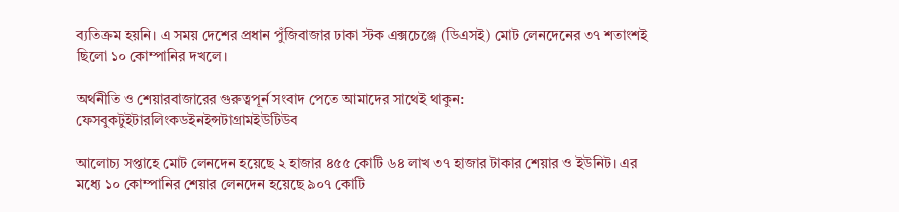ব্যতিক্রম হয়নি। এ সময় দেশের প্রধান পুঁজিবাজার ঢাকা স্টক এক্সচেঞ্জে (ডিএসই) মোট লেনদেনের ৩৭ শতাংশই ছিলো ১০ কোম্পানির দখলে।

অর্থনীতি ও শেয়ারবাজারের গুরুত্বপূর্ন সংবাদ পেতে আমাদের সাথেই থাকুন: ফেসবুকটুইটারলিংকডইনইন্সটাগ্রামইউটিউব

আলোচ্য সপ্তাহে মোট লেনদেন হয়েছে ২ হাজার ৪৫৫ কোটি ৬৪ লাখ ৩৭ হাজার টাকার শেয়ার ও ইউনিট। এর মধ্যে ১০ কোম্পানির শেয়ার লেনদেন হয়েছে ৯০৭ কোটি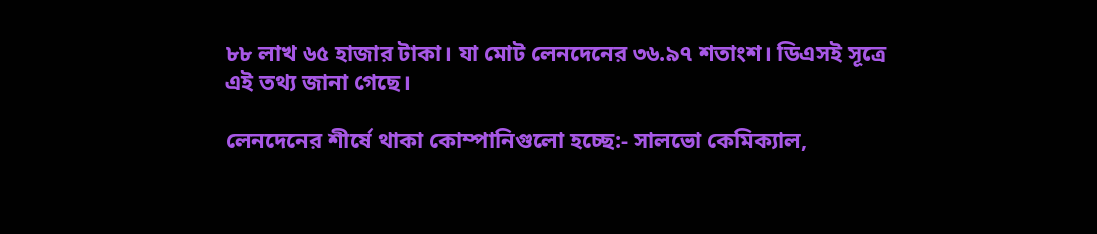৮৮ লাখ ৬৫ হাজার টাকা। যা মোট লেনদেনের ৩৬.৯৭ শতাংশ। ডিএসই সূত্রে এই তথ্য জানা গেছে।

লেনদেনের শীর্ষে থাকা কোম্পানিগুলো হচ্ছে:- সালভো কেমিক্যাল,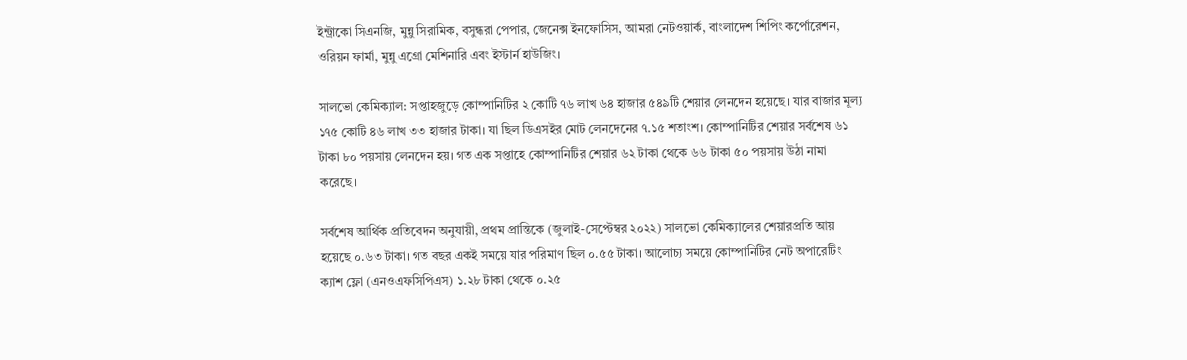ইন্ট্রাকো সিএনজি, মুন্নু সিরামিক, বসুন্ধরা পেপার, জেনেক্স ইনফোসিস, আমরা নেটওয়ার্ক, বাংলাদেশ শিপিং কর্পোরেশন, ওরিয়ন ফার্মা, মুন্নু এগ্রো মেশিনারি এবং ইস্টার্ন হাউজিং।

সালভো কেমিক্যাল: সপ্তাহজুড়ে কোম্পানিটির ২ কোটি ৭৬ লাখ ৬৪ হাজার ৫৪৯টি শেয়ার লেনদেন হয়েছে। যার বাজার মূল্য ১৭৫ কোটি ৪৬ লাখ ৩৩ হাজার টাকা। যা ছিল ডিএসইর মোট লেনদেনের ৭.১৫ শতাংশ। কোম্পানিটির শেয়ার সর্বশেষ ৬১ টাকা ৮০ পয়সায় লেনদেন হয়। গত এক সপ্তাহে কোম্পানিটির শেয়ার ৬২ টাকা থেকে ৬৬ টাকা ৫০ পয়সায় উঠা নামা করেছে।

সর্বশেষ আর্থিক প্রতিবেদন অনুযায়ী, প্রথম প্রান্তিকে (জুলাই-সেপ্টেম্বর ২০২২) সালভো কেমিক্যালের শেয়ারপ্রতি আয় হয়েছে ০.৬৩ টাকা। গত বছর একই সময়ে যার পরিমাণ ছিল ০.৫৫ টাকা। আলোচ্য সময়ে কোম্পানিটির নেট অপারেটিং ক্যাশ ফ্লো (এনওএফসিপিএস) ১.২৮ টাকা থেকে ০.২৫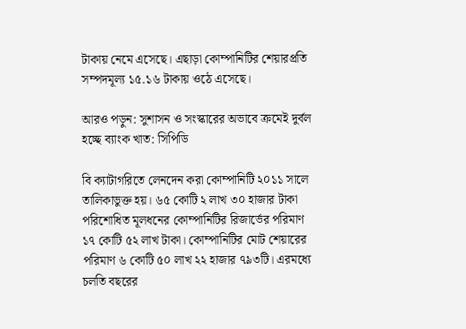টাকায় নেমে এসেছে। এছাড়া কোম্পানিটির শেয়ারপ্রতি সম্পদমূল্য ১৫.১৬ টাকায় ওঠে এসেছে।

আরও পড়ুন: সুশাসন ও সংস্কারের অভাবে ক্রমেই দুর্বল হচ্ছে ব্যাংক খাত: সিপিডি

বি ক্যাটাগরিতে লেনদেন করা কোম্পানিটি ২০১১ সালে তালিকাভুক্ত হয়। ৬৫ কোটি ২ লাখ ৩০ হাজার টাকা পরিশোধিত মূলধনের কোম্পানিটির রিজার্ভের পরিমাণ ১৭ কোটি ৫২ লাখ টাকা। কোম্পানিটির মোট শেয়ারের পরিমাণ ৬ কোটি ৫০ লাখ ২২ হাজার ৭৯৩টি। এরমধ্যে চলতি বছরের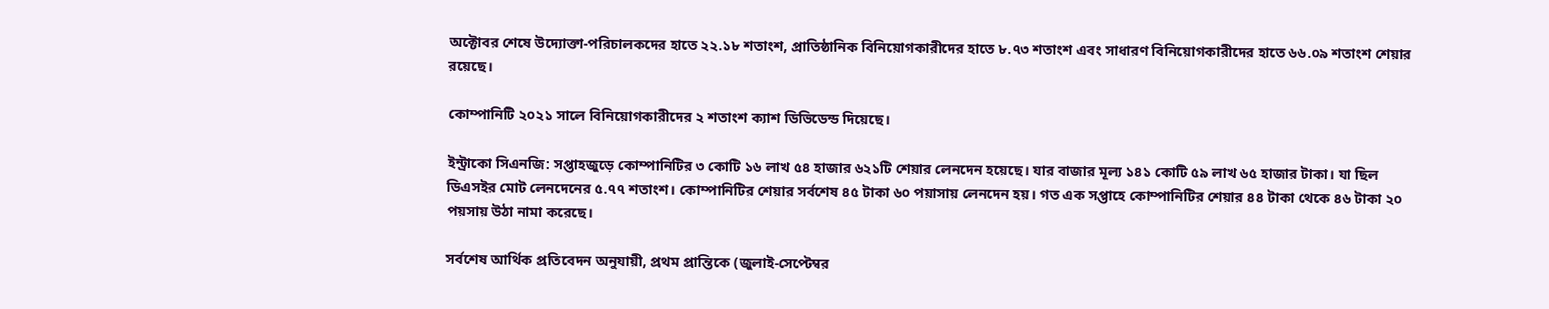অক্টোবর শেষে উদ্যোক্তা-পরিচালকদের হাতে ২২.১৮ শতাংশ, প্রাতিষ্ঠানিক বিনিয়োগকারীদের হাতে ৮.৭৩ শতাংশ এবং সাধারণ বিনিয়োগকারীদের হাতে ৬৬.০৯ শতাংশ শেয়ার রয়েছে।

কোম্পানিটি ২০২১ সালে বিনিয়োগকারীদের ২ শতাংশ ক্যাশ ডিভিডেন্ড দিয়েছে।

ইন্ট্রাকো সিএনজি: সপ্তাহজুড়ে কোম্পানিটির ৩ কোটি ১৬ লাখ ৫৪ হাজার ৬২১টি শেয়ার লেনদেন হয়েছে। যার বাজার মূল্য ১৪১ কোটি ৫৯ লাখ ৬৫ হাজার টাকা। যা ছিল ডিএসইর মোট লেনদেনের ৫.৭৭ শতাংশ। কোম্পানিটির শেয়ার সর্বশেষ ৪৫ টাকা ৬০ পয়াসায় লেনদেন হয়। গত এক সপ্তাহে কোম্পানিটির শেয়ার ৪৪ টাকা থেকে ৪৬ টাকা ২০ পয়সায় উঠা নামা করেছে।

সর্বশেষ আর্থিক প্রতিবেদন অনুযায়ী, প্রথম প্রান্তিকে (জুলাই-সেপ্টেম্বর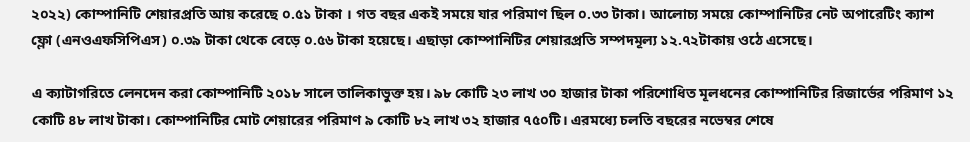২০২২) কোম্পানিটি শেয়ারপ্রতি আয় করেছে ০.৫১ টাকা । গত বছর একই সময়ে যার পরিমাণ ছিল ০.৩৩ টাকা। আলোচ্য সময়ে কোম্পানিটির নেট অপারেটিং ক্যাশ ফ্লো (এনওএফসিপিএস) ০.৩৯ টাকা থেকে বেড়ে ০.৫৬ টাকা হয়েছে। এছাড়া কোম্পানিটির শেয়ারপ্রতি সম্পদমূল্য ১২.৭২টাকায় ওঠে এসেছে।

এ ক্যাটাগরিতে লেনদেন করা কোম্পানিটি ২০১৮ সালে তালিকাভুক্ত হয়। ৯৮ কোটি ২৩ লাখ ৩০ হাজার টাকা পরিশোধিত মূলধনের কোম্পানিটির রিজার্ভের পরিমাণ ১২ কোটি ৪৮ লাখ টাকা। কোম্পানিটির মোট শেয়ারের পরিমাণ ৯ কোটি ৮২ লাখ ৩২ হাজার ৭৫০টি। এরমধ্যে চলতি বছরের নভেম্বর শেষে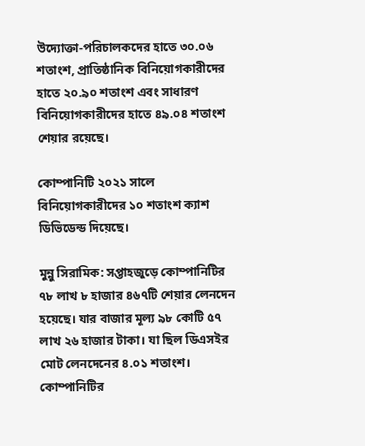উদ্যোক্তা-পরিচালকদের হাতে ৩০.০৬ শতাংশ, প্রাতিষ্ঠানিক বিনিয়োগকারীদের হাতে ২০.৯০ শতাংশ এবং সাধারণ বিনিয়োগকারীদের হাতে ৪৯.০৪ শতাংশ শেয়ার রয়েছে।

কোম্পানিটি ২০২১ সালে বিনিয়োগকারীদের ১০ শতাংশ ক্যাশ ডিভিডেন্ড দিয়েছে।

মুন্নু সিরামিক: সপ্তাহজুড়ে কোম্পানিটির ৭৮ লাখ ৮ হাজার ৪৬৭টি শেয়ার লেনদেন হয়েছে। যার বাজার মূল্য ৯৮ কোটি ৫৭ লাখ ২৬ হাজার টাকা। যা ছিল ডিএসইর মোট লেনদেনের ৪.০১ শতাংশ। কোম্পানিটির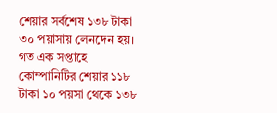শেয়ার সর্বশেষ ১৩৮ টাকা ৩০ পয়াসায় লেনদেন হয়। গত এক সপ্তাহে কোম্পানিটির শেয়ার ১১৮ টাকা ১০ পয়সা থেকে ১৩৮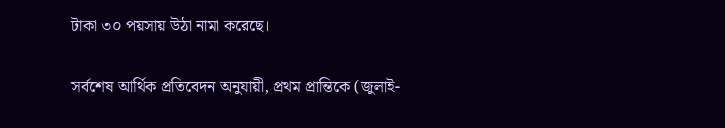টাকা ৩০ পয়সায় উঠা নামা করেছে।

সর্বশেষ আর্থিক প্রতিবেদন অনুযায়ী, প্রথম প্রান্তিকে (জুলাই-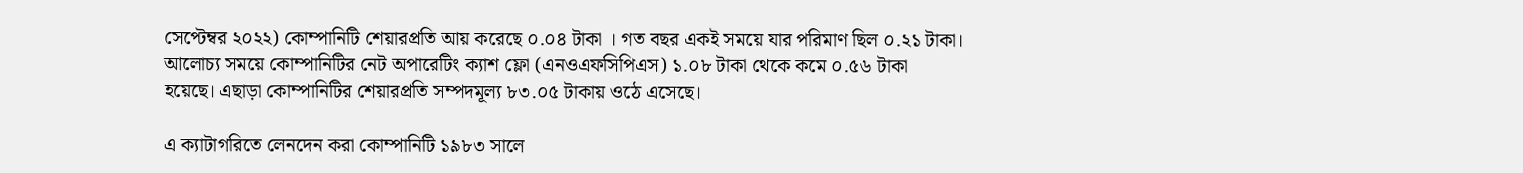সেপ্টেম্বর ২০২২) কোম্পানিটি শেয়ারপ্রতি আয় করেছে ০.০৪ টাকা । গত বছর একই সময়ে যার পরিমাণ ছিল ০.২১ টাকা। আলোচ্য সময়ে কোম্পানিটির নেট অপারেটিং ক্যাশ ফ্লো (এনওএফসিপিএস) ১.০৮ টাকা থেকে কমে ০.৫৬ টাকা হয়েছে। এছাড়া কোম্পানিটির শেয়ারপ্রতি সম্পদমূল্য ৮৩.০৫ টাকায় ওঠে এসেছে।

এ ক্যাটাগরিতে লেনদেন করা কোম্পানিটি ১৯৮৩ সালে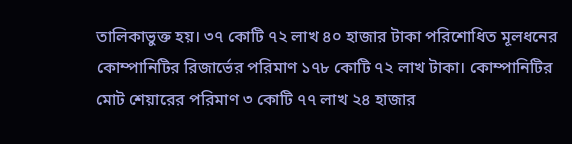তালিকাভুক্ত হয়। ৩৭ কোটি ৭২ লাখ ৪০ হাজার টাকা পরিশোধিত মূলধনের কোম্পানিটির রিজার্ভের পরিমাণ ১৭৮ কোটি ৭২ লাখ টাকা। কোম্পানিটির মোট শেয়ারের পরিমাণ ৩ কোটি ৭৭ লাখ ২৪ হাজার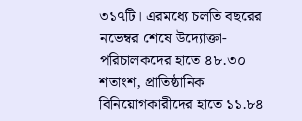৩১৭টি। এরমধ্যে চলতি বছরের নভেম্বর শেষে উদ্যোক্তা-পরিচালকদের হাতে ৪৮.৩০ শতাংশ, প্রাতিষ্ঠানিক বিনিয়োগকারীদের হাতে ১১.৮৪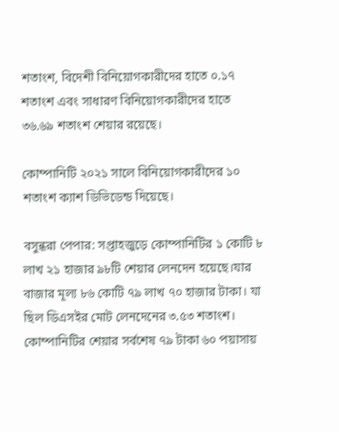শতাংশ, বিদেশী বিনিয়োগকারীদের হাতে ০.১৭ শতাংশ এবং সাধারণ বিনিয়োগকারীদের হাতে ৩৬.৬৯ শতাংশ শেয়ার রয়েছে।

কোম্পানিটি ২০২১ সালে বিনিয়োগকারীদের ১০ শতাংশ ক্যাশ ডিভিডেন্ড দিয়েছে।

বসুন্ধরা পেপার: সপ্তাহজুড়ে কোম্পানিটির ১ কোটি ৮ লাখ ২১ হাজার ৯৮টি শেয়ার লেনদেন হয়েছে।যার বাজার মূল্য ৮৬ কোটি ৭৯ লাখ ৭০ হাজার টাকা। যা ছিল ডিএসইর মোট লেনদেনের ৩.৫৩ শতাংশ। কোম্পানিটির শেয়ার সর্বশেষ ৭৯ টাকা ৬০ পয়াসায়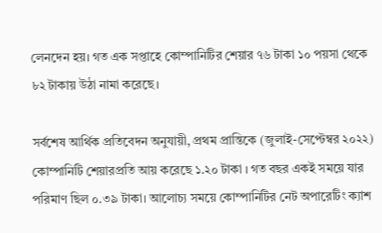লেনদেন হয়। গত এক সপ্তাহে কোম্পানিটির শেয়ার ৭৬ টাকা ১০ পয়সা থেকে ৮২ টাকায় উঠা নামা করেছে।

সর্বশেষ আর্থিক প্রতিবেদন অনুযায়ী, প্রথম প্রান্তিকে (জুলাই-সেপ্টেম্বর ২০২২) কোম্পানিটি শেয়ারপ্রতি আয় করেছে ১.২০ টাকা । গত বছর একই সময়ে যার পরিমাণ ছিল ০.৩৯ টাকা। আলোচ্য সময়ে কোম্পানিটির নেট অপারেটিং ক্যাশ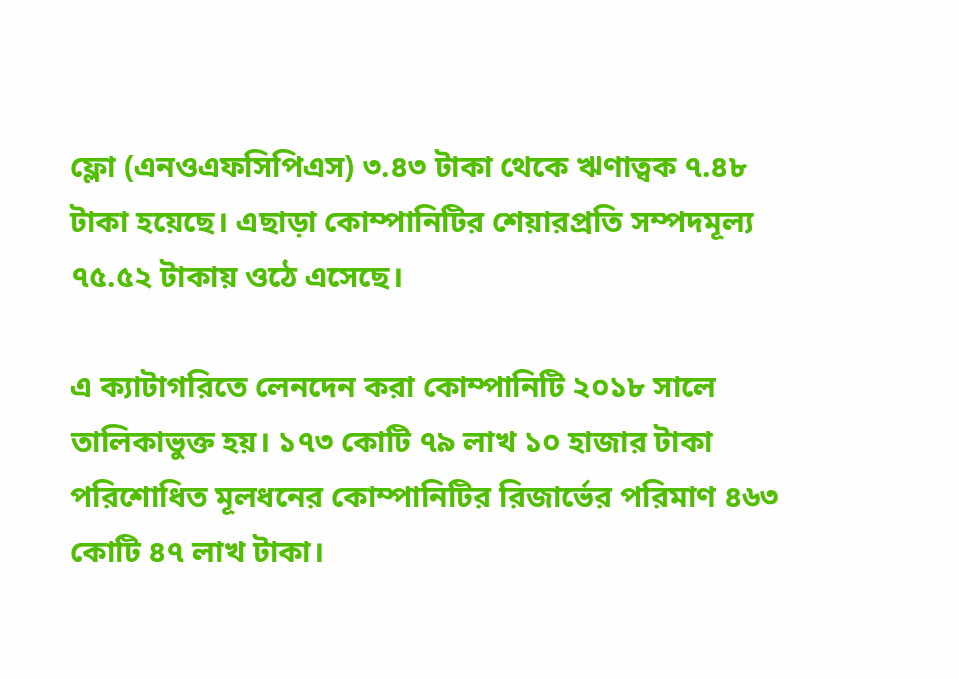ফ্লো (এনওএফসিপিএস) ৩.৪৩ টাকা থেকে ঋণাত্বক ৭.৪৮ টাকা হয়েছে। এছাড়া কোম্পানিটির শেয়ারপ্রতি সম্পদমূল্য ৭৫.৫২ টাকায় ওঠে এসেছে।

এ ক্যাটাগরিতে লেনদেন করা কোম্পানিটি ২০১৮ সালে তালিকাভুক্ত হয়। ১৭৩ কোটি ৭৯ লাখ ১০ হাজার টাকা পরিশোধিত মূলধনের কোম্পানিটির রিজার্ভের পরিমাণ ৪৬৩ কোটি ৪৭ লাখ টাকা।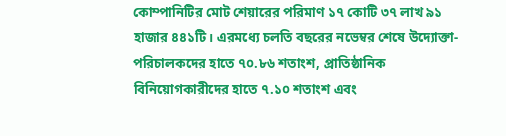কোম্পানিটির মোট শেয়ারের পরিমাণ ১৭ কোটি ৩৭ লাখ ৯১ হাজার ৪৪১টি। এরমধ্যে চলতি বছরের নভেম্বর শেষে উদ্যোক্তা-পরিচালকদের হাতে ৭০.৮৬ শতাংশ, প্রাতিষ্ঠানিক বিনিয়োগকারীদের হাতে ৭.১০ শতাংশ এবং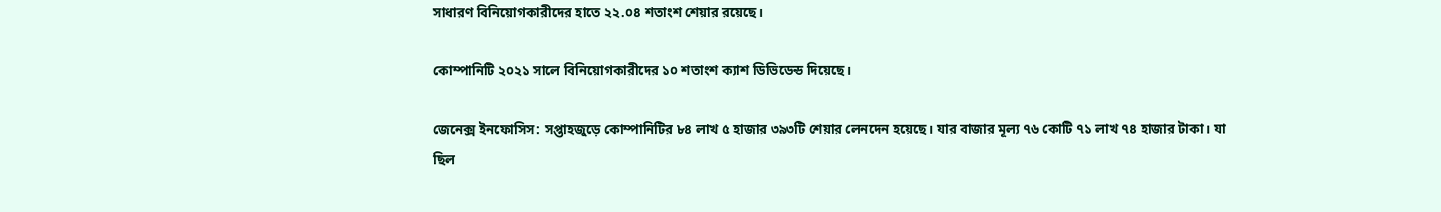সাধারণ বিনিয়োগকারীদের হাতে ২২.০৪ শতাংশ শেয়ার রয়েছে।

কোম্পানিটি ২০২১ সালে বিনিয়োগকারীদের ১০ শতাংশ ক্যাশ ডিভিডেন্ড দিয়েছে।

জেনেক্স ইনফোসিস: সপ্তাহজুড়ে কোম্পানিটির ৮৪ লাখ ৫ হাজার ৩৯৩টি শেয়ার লেনদেন হয়েছে। যার বাজার মূল্য ৭৬ কোটি ৭১ লাখ ৭৪ হাজার টাকা। যা ছিল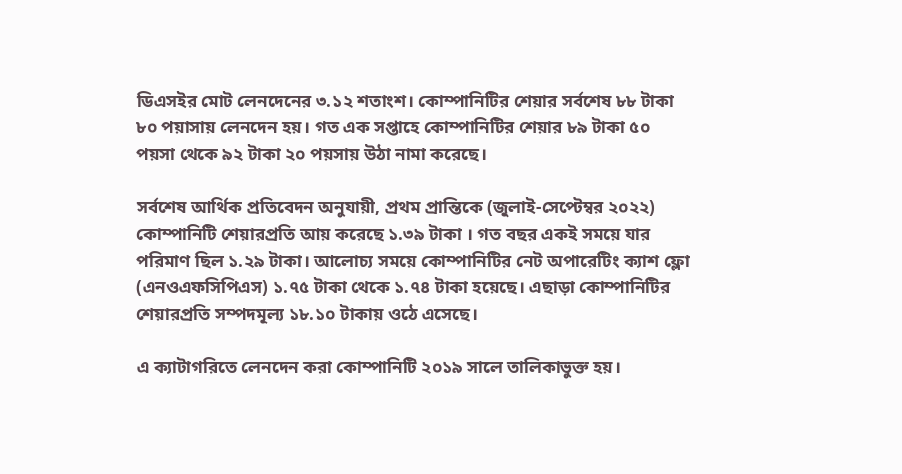ডিএসইর মোট লেনদেনের ৩.১২ শতাংশ। কোম্পানিটির শেয়ার সর্বশেষ ৮৮ টাকা ৮০ পয়াসায় লেনদেন হয়। গত এক সপ্তাহে কোম্পানিটির শেয়ার ৮৯ টাকা ৫০ পয়সা থেকে ৯২ টাকা ২০ পয়সায় উঠা নামা করেছে।

সর্বশেষ আর্থিক প্রতিবেদন অনুযায়ী, প্রথম প্রান্তিকে (জুলাই-সেপ্টেম্বর ২০২২) কোম্পানিটি শেয়ারপ্রতি আয় করেছে ১.৩৯ টাকা । গত বছর একই সময়ে যার পরিমাণ ছিল ১.২৯ টাকা। আলোচ্য সময়ে কোম্পানিটির নেট অপারেটিং ক্যাশ ফ্লো (এনওএফসিপিএস) ১.৭৫ টাকা থেকে ১.৭৪ টাকা হয়েছে। এছাড়া কোম্পানিটির শেয়ারপ্রতি সম্পদমূল্য ১৮.১০ টাকায় ওঠে এসেছে।

এ ক্যাটাগরিতে লেনদেন করা কোম্পানিটি ২০১৯ সালে তালিকাভুক্ত হয়।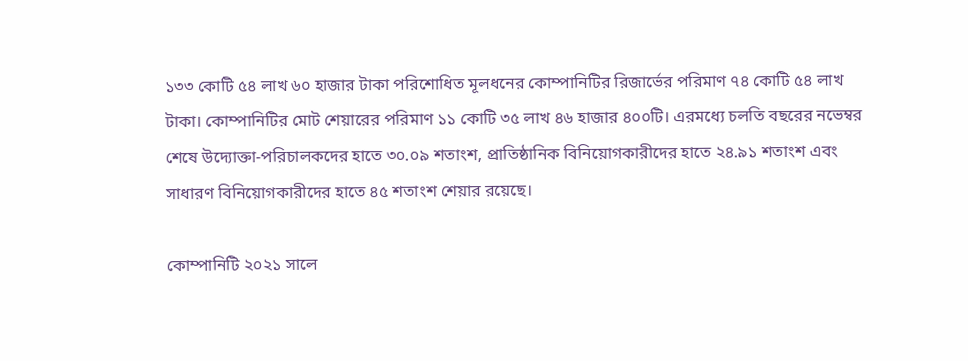১৩৩ কোটি ৫৪ লাখ ৬০ হাজার টাকা পরিশোধিত মূলধনের কোম্পানিটির রিজার্ভের পরিমাণ ৭৪ কোটি ৫৪ লাখ টাকা। কোম্পানিটির মোট শেয়ারের পরিমাণ ১১ কোটি ৩৫ লাখ ৪৬ হাজার ৪০০টি। এরমধ্যে চলতি বছরের নভেম্বর শেষে উদ্যোক্তা-পরিচালকদের হাতে ৩০.০৯ শতাংশ, প্রাতিষ্ঠানিক বিনিয়োগকারীদের হাতে ২৪.৯১ শতাংশ এবং সাধারণ বিনিয়োগকারীদের হাতে ৪৫ শতাংশ শেয়ার রয়েছে।

কোম্পানিটি ২০২১ সালে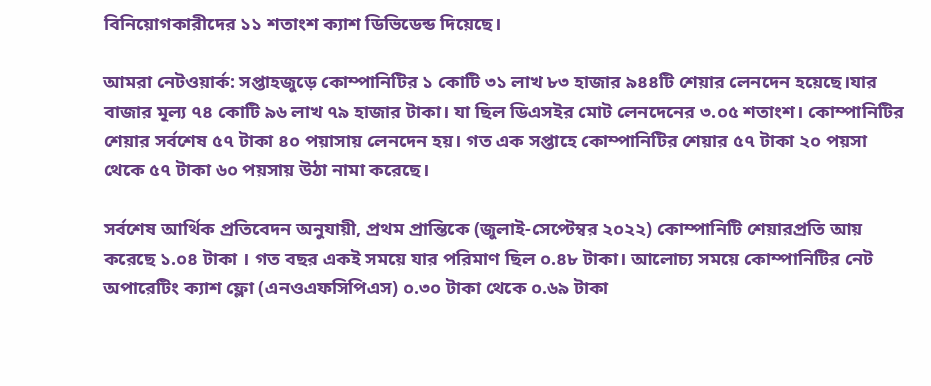বিনিয়োগকারীদের ১১ শতাংশ ক্যাশ ডিভিডেন্ড দিয়েছে।

আমরা নেটওয়ার্ক: সপ্তাহজুড়ে কোম্পানিটির ১ কোটি ৩১ লাখ ৮৩ হাজার ৯৪৪টি শেয়ার লেনদেন হয়েছে।যার বাজার মূল্য ৭৪ কোটি ৯৬ লাখ ৭৯ হাজার টাকা। যা ছিল ডিএসইর মোট লেনদেনের ৩.০৫ শতাংশ। কোম্পানিটির শেয়ার সর্বশেষ ৫৭ টাকা ৪০ পয়াসায় লেনদেন হয়। গত এক সপ্তাহে কোম্পানিটির শেয়ার ৫৭ টাকা ২০ পয়সা থেকে ৫৭ টাকা ৬০ পয়সায় উঠা নামা করেছে।

সর্বশেষ আর্থিক প্রতিবেদন অনুযায়ী, প্রথম প্রান্তিকে (জুলাই-সেপ্টেম্বর ২০২২) কোম্পানিটি শেয়ারপ্রতি আয় করেছে ১.০৪ টাকা । গত বছর একই সময়ে যার পরিমাণ ছিল ০.৪৮ টাকা। আলোচ্য সময়ে কোম্পানিটির নেট অপারেটিং ক্যাশ ফ্লো (এনওএফসিপিএস) ০.৩০ টাকা থেকে ০.৬৯ টাকা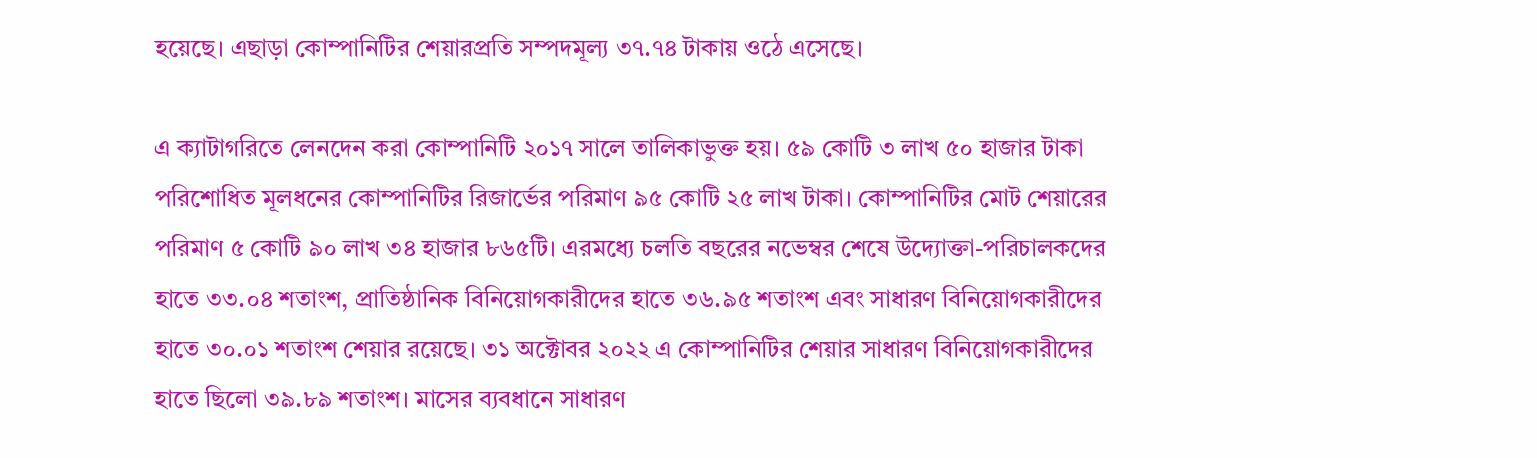হয়েছে। এছাড়া কোম্পানিটির শেয়ারপ্রতি সম্পদমূল্য ৩৭.৭৪ টাকায় ওঠে এসেছে।

এ ক্যাটাগরিতে লেনদেন করা কোম্পানিটি ২০১৭ সালে তালিকাভুক্ত হয়। ৫৯ কোটি ৩ লাখ ৫০ হাজার টাকা পরিশোধিত মূলধনের কোম্পানিটির রিজার্ভের পরিমাণ ৯৫ কোটি ২৫ লাখ টাকা। কোম্পানিটির মোট শেয়ারের পরিমাণ ৫ কোটি ৯০ লাখ ৩৪ হাজার ৮৬৫টি। এরমধ্যে চলতি বছরের নভেম্বর শেষে উদ্যোক্তা-পরিচালকদের হাতে ৩৩.০৪ শতাংশ, প্রাতিষ্ঠানিক বিনিয়োগকারীদের হাতে ৩৬.৯৫ শতাংশ এবং সাধারণ বিনিয়োগকারীদের হাতে ৩০.০১ শতাংশ শেয়ার রয়েছে। ৩১ অক্টোবর ২০২২ এ কোম্পানিটির শেয়ার সাধারণ বিনিয়োগকারীদের হাতে ছিলো ৩৯.৮৯ শতাংশ। মাসের ব্যবধানে সাধারণ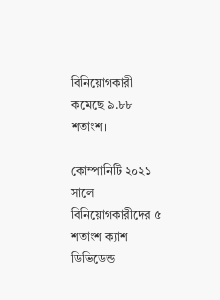বিনিয়োগকারী কমেছে ৯.৮৮ শতাংশ।

কোম্পানিটি ২০২১ সালে বিনিয়োগকারীদের ৫ শতাংশ ক্যাশ ডিভিডেন্ড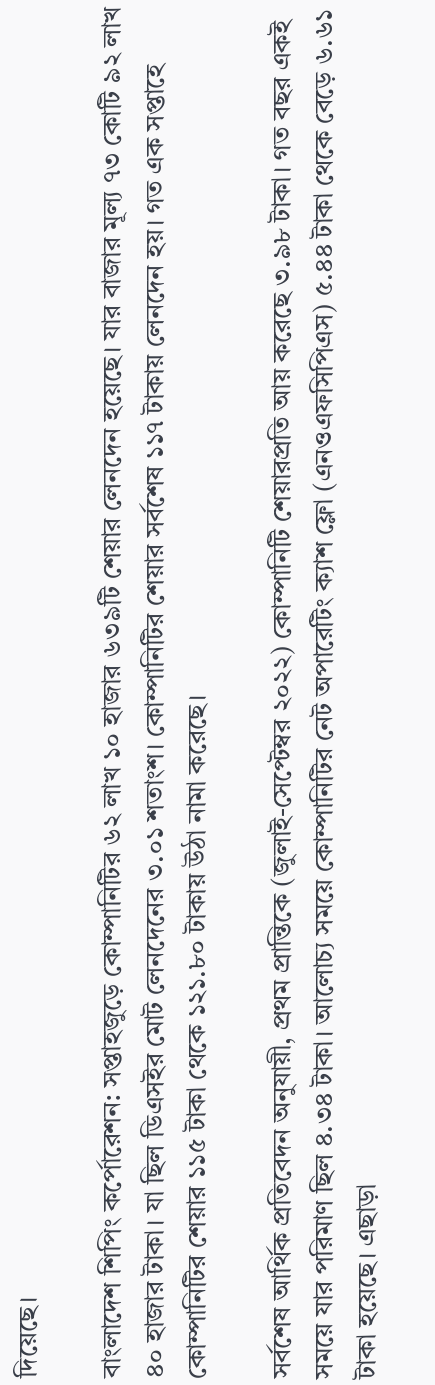দিয়েছে।

বাংলাদেশ শিপিং কর্পোরেশন: সপ্তাহজুড়ে কোম্পানিটির ৬২ লাখ ১০ হাজার ৬৩৯টি শেয়ার লেনদেন হয়েছে। যার বাজার মূল্য ৭৩ কোটি ৯২ লাখ ৪০ হাজার টাকা। যা ছিল ডিএসইর মোট লেনদেনের ৩.০১ শতাংশ। কোম্পানিটির শেয়ার সর্বশেষ ১১৭ টাকায় লেনদেন হয়। গত এক সপ্তাহে কোম্পানিটির শেয়ার ১১৫ টাকা থেকে ১২১.৮০ টাকায় উঠা নামা করেছে।

সর্বশেষ আর্থিক প্রতিবেদন অনুযায়ী, প্রথম প্রান্তিকে (জুলাই-সেপ্টেম্বর ২০২২) কোম্পানিটি শেয়ারপ্রতি আয় করেছে ৩.৯৮ টাকা। গত বছর একই সময়ে যার পরিমাণ ছিল ৪.৩৪ টাকা। আলোচ্য সময়ে কোম্পানিটির নেট অপারেটিং ক্যাশ ফ্লো (এনওএফসিপিএস) ৫.৪৪ টাকা থেকে বেড়ে ৬.৬১ টাকা হয়েছে। এছাড়া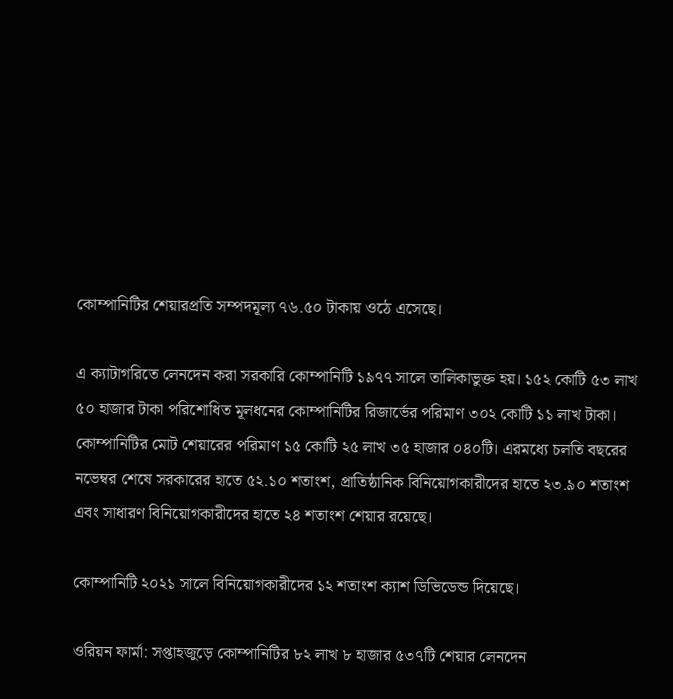কোম্পানিটির শেয়ারপ্রতি সম্পদমূল্য ৭৬.৫০ টাকায় ওঠে এসেছে।

এ ক্যাটাগরিতে লেনদেন করা সরকারি কোম্পানিটি ১৯৭৭ সালে তালিকাভুক্ত হয়। ১৫২ কোটি ৫৩ লাখ ৫০ হাজার টাকা পরিশোধিত মূলধনের কোম্পানিটির রিজার্ভের পরিমাণ ৩০২ কোটি ১১ লাখ টাকা। কোম্পানিটির মোট শেয়ারের পরিমাণ ১৫ কোটি ২৫ লাখ ৩৫ হাজার ০৪০টি। এরমধ্যে চলতি বছরের নভেম্বর শেষে সরকারের হাতে ৫২.১০ শতাংশ, প্রাতিষ্ঠানিক বিনিয়োগকারীদের হাতে ২৩.৯০ শতাংশ এবং সাধারণ বিনিয়োগকারীদের হাতে ২৪ শতাংশ শেয়ার রয়েছে।

কোম্পানিটি ২০২১ সালে বিনিয়োগকারীদের ১২ শতাংশ ক্যাশ ডিভিডেন্ড দিয়েছে।

ওরিয়ন ফার্মা: সপ্তাহজুড়ে কোম্পানিটির ৮২ লাখ ৮ হাজার ৫৩৭টি শেয়ার লেনদেন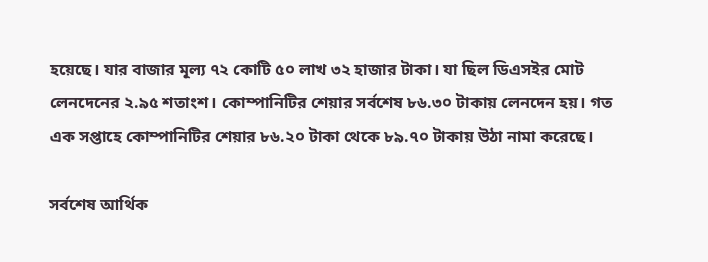হয়েছে। যার বাজার মূল্য ৭২ কোটি ৫০ লাখ ৩২ হাজার টাকা। যা ছিল ডিএসইর মোট লেনদেনের ২.৯৫ শতাংশ। কোম্পানিটির শেয়ার সর্বশেষ ৮৬.৩০ টাকায় লেনদেন হয়। গত এক সপ্তাহে কোম্পানিটির শেয়ার ৮৬.২০ টাকা থেকে ৮৯.৭০ টাকায় উঠা নামা করেছে।

সর্বশেষ আর্থিক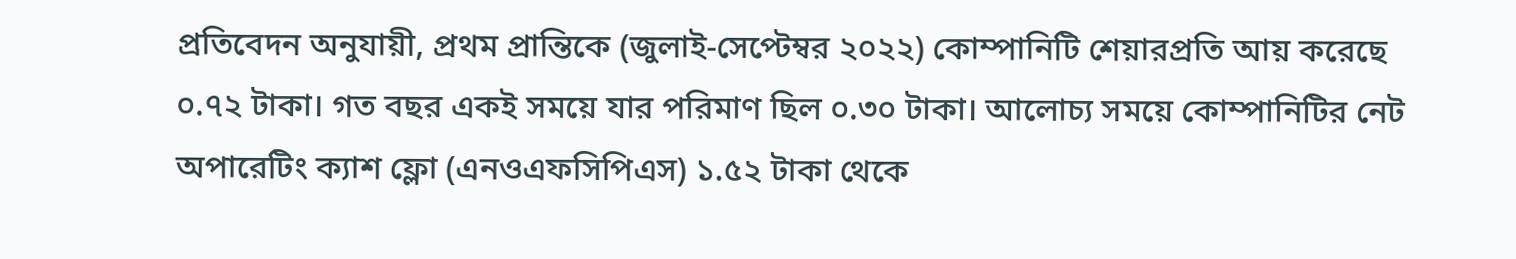প্রতিবেদন অনুযায়ী, প্রথম প্রান্তিকে (জুলাই-সেপ্টেম্বর ২০২২) কোম্পানিটি শেয়ারপ্রতি আয় করেছে ০.৭২ টাকা। গত বছর একই সময়ে যার পরিমাণ ছিল ০.৩০ টাকা। আলোচ্য সময়ে কোম্পানিটির নেট অপারেটিং ক্যাশ ফ্লো (এনওএফসিপিএস) ১.৫২ টাকা থেকে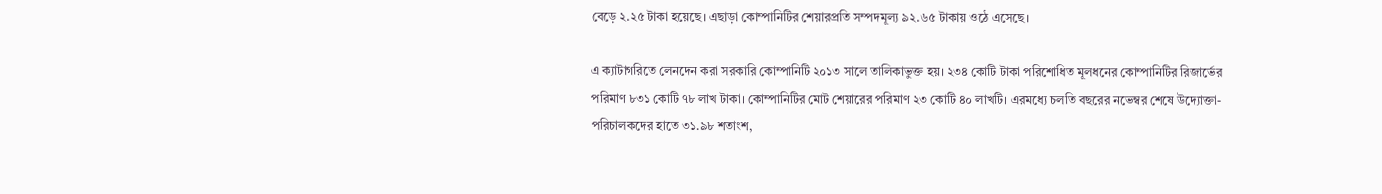বেড়ে ২.২৫ টাকা হয়েছে। এছাড়া কোম্পানিটির শেয়ারপ্রতি সম্পদমূল্য ৯২.৬৫ টাকায় ওঠে এসেছে।

এ ক্যাটাগরিতে লেনদেন করা সরকারি কোম্পানিটি ২০১৩ সালে তালিকাভুক্ত হয়। ২৩৪ কোটি টাকা পরিশোধিত মূলধনের কোম্পানিটির রিজার্ভের পরিমাণ ৮৩১ কোটি ৭৮ লাখ টাকা। কোম্পানিটির মোট শেয়ারের পরিমাণ ২৩ কোটি ৪০ লাখটি। এরমধ্যে চলতি বছরের নভেম্বর শেষে উদ্যোক্তা-পরিচালকদের হাতে ৩১.৯৮ শতাংশ,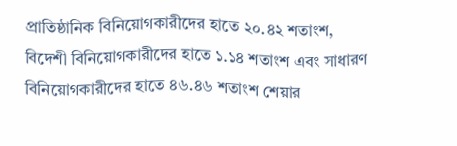প্রাতিষ্ঠানিক বিনিয়োগকারীদের হাতে ২০.৪২ শতাংশ, বিদেশী বিনিয়োগকারীদের হাতে ১.১৪ শতাংশ এবং সাধারণ বিনিয়োগকারীদের হাতে ৪৬.৪৬ শতাংশ শেয়ার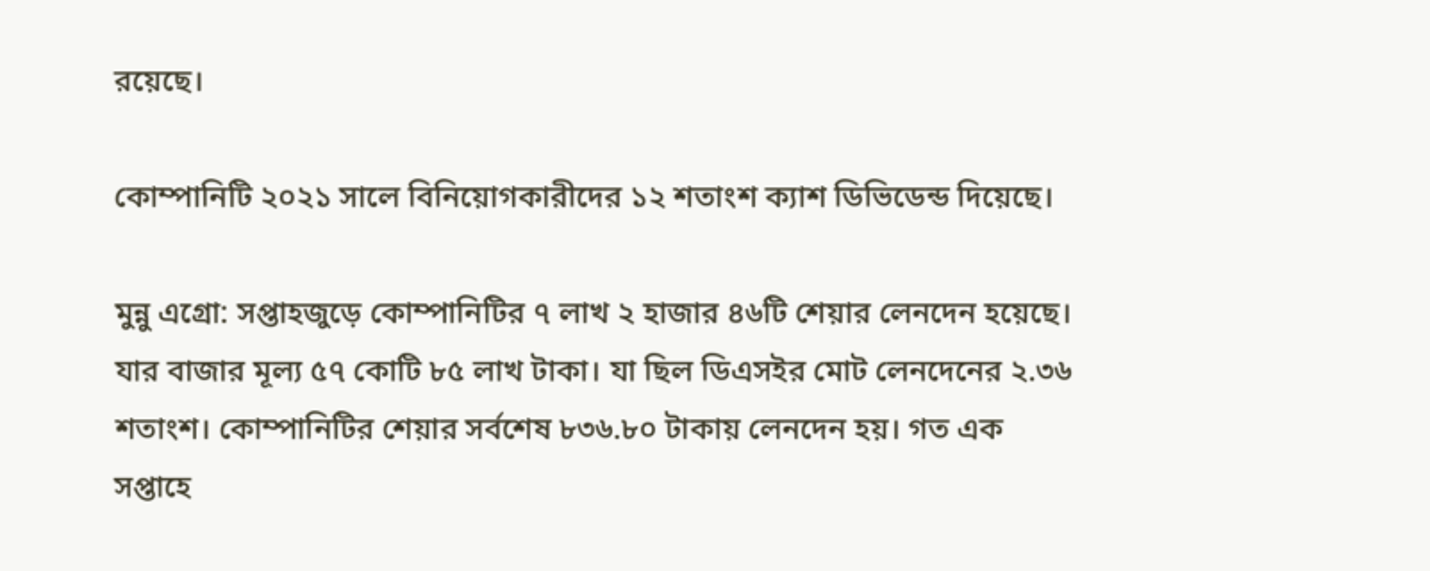রয়েছে।

কোম্পানিটি ২০২১ সালে বিনিয়োগকারীদের ১২ শতাংশ ক্যাশ ডিভিডেন্ড দিয়েছে।

মুন্নু এগ্রো: সপ্তাহজুড়ে কোম্পানিটির ৭ লাখ ২ হাজার ৪৬টি শেয়ার লেনদেন হয়েছে। যার বাজার মূল্য ৫৭ কোটি ৮৫ লাখ টাকা। যা ছিল ডিএসইর মোট লেনদেনের ২.৩৬ শতাংশ। কোম্পানিটির শেয়ার সর্বশেষ ৮৩৬.৮০ টাকায় লেনদেন হয়। গত এক সপ্তাহে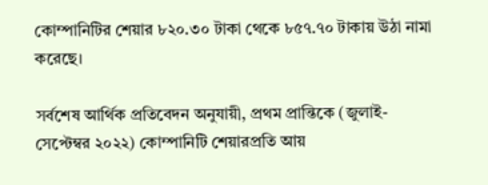কোম্পানিটির শেয়ার ৮২০.৩০ টাকা থেকে ৮৫৭.৭০ টাকায় উঠা নামা করেছে।

সর্বশেষ আর্থিক প্রতিবেদন অনুযায়ী, প্রথম প্রান্তিকে (জুলাই-সেপ্টেম্বর ২০২২) কোম্পানিটি শেয়ারপ্রতি আয়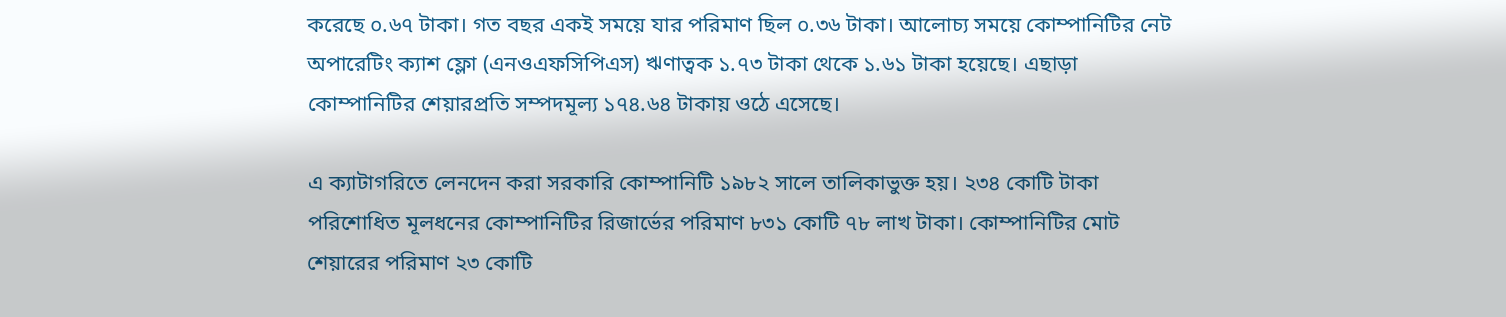করেছে ০.৬৭ টাকা। গত বছর একই সময়ে যার পরিমাণ ছিল ০.৩৬ টাকা। আলোচ্য সময়ে কোম্পানিটির নেট অপারেটিং ক্যাশ ফ্লো (এনওএফসিপিএস) ঋণাত্বক ১.৭৩ টাকা থেকে ১.৬১ টাকা হয়েছে। এছাড়া কোম্পানিটির শেয়ারপ্রতি সম্পদমূল্য ১৭৪.৬৪ টাকায় ওঠে এসেছে।

এ ক্যাটাগরিতে লেনদেন করা সরকারি কোম্পানিটি ১৯৮২ সালে তালিকাভুক্ত হয়। ২৩৪ কোটি টাকা পরিশোধিত মূলধনের কোম্পানিটির রিজার্ভের পরিমাণ ৮৩১ কোটি ৭৮ লাখ টাকা। কোম্পানিটির মোট শেয়ারের পরিমাণ ২৩ কোটি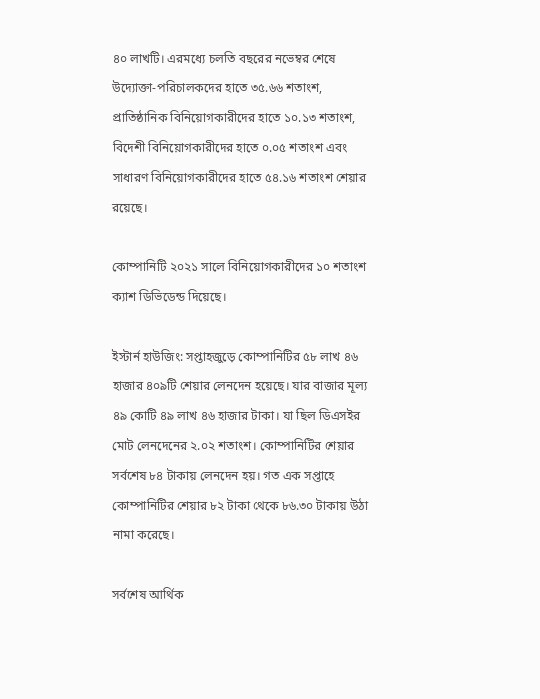৪০ লাখটি। এরমধ্যে চলতি বছরের নভেম্বর শেষে উদ্যোক্তা-পরিচালকদের হাতে ৩৫.৬৬ শতাংশ, প্রাতিষ্ঠানিক বিনিয়োগকারীদের হাতে ১০.১৩ শতাংশ, বিদেশী বিনিয়োগকারীদের হাতে ০.০৫ শতাংশ এবং সাধারণ বিনিয়োগকারীদের হাতে ৫৪.১৬ শতাংশ শেয়ার রয়েছে।

কোম্পানিটি ২০২১ সালে বিনিয়োগকারীদের ১০ শতাংশ ক্যাশ ডিভিডেন্ড দিয়েছে।

ইস্টার্ন হাউজিং: সপ্তাহজুড়ে কোম্পানিটির ৫৮ লাখ ৪৬ হাজার ৪০৯টি শেয়ার লেনদেন হয়েছে। যার বাজার মূল্য ৪৯ কোটি ৪৯ লাখ ৪৬ হাজার টাকা। যা ছিল ডিএসইর মোট লেনদেনের ২.০২ শতাংশ। কোম্পানিটির শেয়ার সর্বশেষ ৮৪ টাকায় লেনদেন হয়। গত এক সপ্তাহে কোম্পানিটির শেয়ার ৮২ টাকা থেকে ৮৬.৩০ টাকায় উঠা নামা করেছে।

সর্বশেষ আর্থিক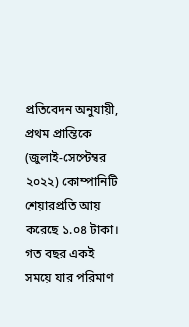প্রতিবেদন অনুযায়ী, প্রথম প্রান্তিকে (জুলাই-সেপ্টেম্বর ২০২২) কোম্পানিটি শেয়ারপ্রতি আয় করেছে ১.০৪ টাকা। গত বছর একই সময়ে যার পরিমাণ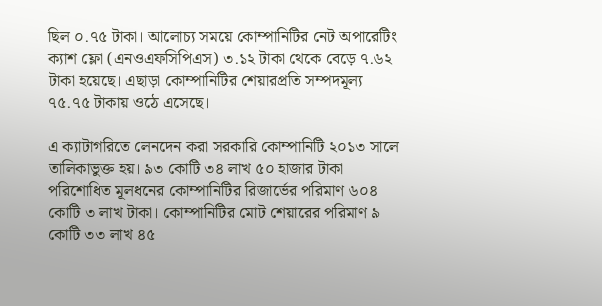ছিল ০.৭৫ টাকা। আলোচ্য সময়ে কোম্পানিটির নেট অপারেটিং ক্যাশ ফ্লো (এনওএফসিপিএস) ৩.১২ টাকা থেকে বেড়ে ৭.৬২ টাকা হয়েছে। এছাড়া কোম্পানিটির শেয়ারপ্রতি সম্পদমূল্য ৭৫.৭৫ টাকায় ওঠে এসেছে।

এ ক্যাটাগরিতে লেনদেন করা সরকারি কোম্পানিটি ২০১৩ সালে তালিকাভুক্ত হয়। ৯৩ কোটি ৩৪ লাখ ৫০ হাজার টাকা পরিশোধিত মূলধনের কোম্পানিটির রিজার্ভের পরিমাণ ৬০৪ কোটি ৩ লাখ টাকা। কোম্পানিটির মোট শেয়ারের পরিমাণ ৯ কোটি ৩৩ লাখ ৪৫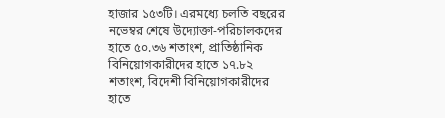হাজার ১৫৩টি। এরমধ্যে চলতি বছরের নভেম্বর শেষে উদ্যোক্তা-পরিচালকদের হাতে ৫০.৩৬ শতাংশ, প্রাতিষ্ঠানিক বিনিয়োগকারীদের হাতে ১৭.৮২ শতাংশ, বিদেশী বিনিয়োগকারীদের হাতে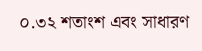০.৩২ শতাংশ এবং সাধারণ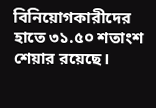বিনিয়োগকারীদের হাতে ৩১.৫০ শতাংশ শেয়ার রয়েছে।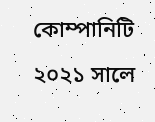কোম্পানিটি ২০২১ সালে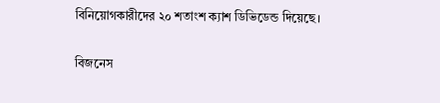বিনিয়োগকারীদের ২০ শতাংশ ক্যাশ ডিভিডেন্ড দিয়েছে।

বিজনেস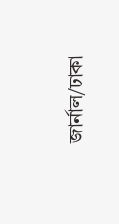জার্নাল/ঢাকা